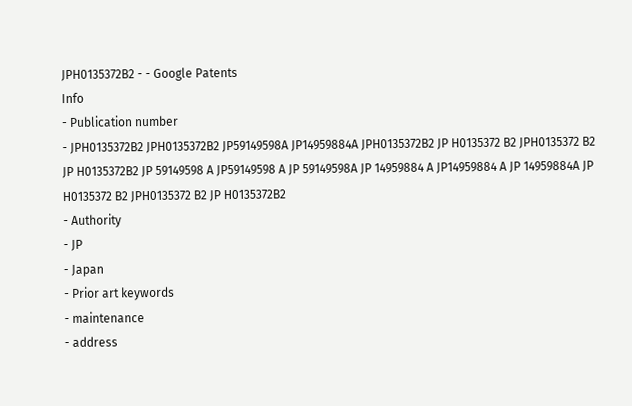JPH0135372B2 - - Google Patents
Info
- Publication number
- JPH0135372B2 JPH0135372B2 JP59149598A JP14959884A JPH0135372B2 JP H0135372 B2 JPH0135372 B2 JP H0135372B2 JP 59149598 A JP59149598 A JP 59149598A JP 14959884 A JP14959884 A JP 14959884A JP H0135372 B2 JPH0135372 B2 JP H0135372B2
- Authority
- JP
- Japan
- Prior art keywords
- maintenance
- address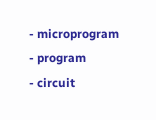- microprogram
- program
- circuit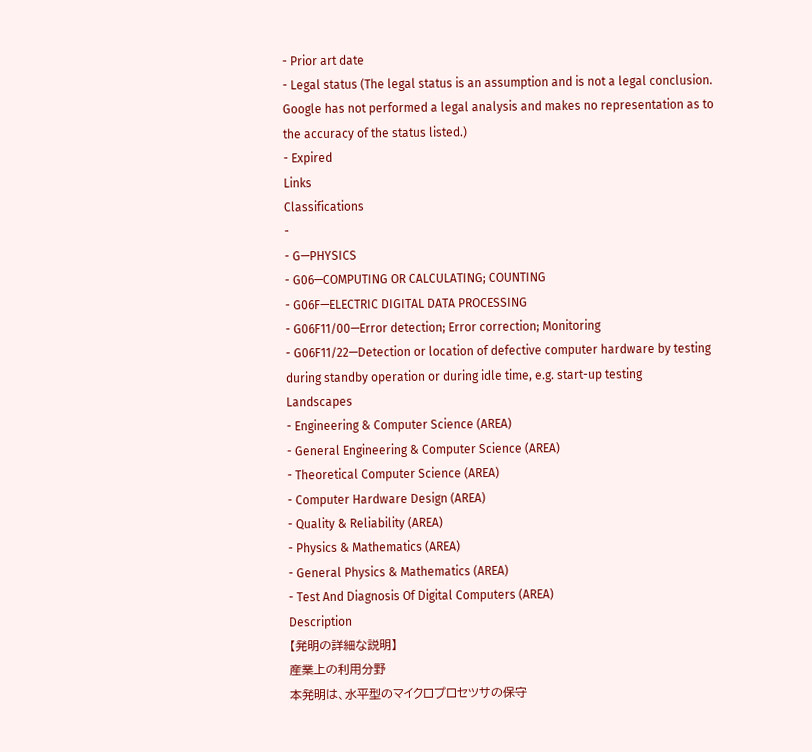- Prior art date
- Legal status (The legal status is an assumption and is not a legal conclusion. Google has not performed a legal analysis and makes no representation as to the accuracy of the status listed.)
- Expired
Links
Classifications
-
- G—PHYSICS
- G06—COMPUTING OR CALCULATING; COUNTING
- G06F—ELECTRIC DIGITAL DATA PROCESSING
- G06F11/00—Error detection; Error correction; Monitoring
- G06F11/22—Detection or location of defective computer hardware by testing during standby operation or during idle time, e.g. start-up testing
Landscapes
- Engineering & Computer Science (AREA)
- General Engineering & Computer Science (AREA)
- Theoretical Computer Science (AREA)
- Computer Hardware Design (AREA)
- Quality & Reliability (AREA)
- Physics & Mathematics (AREA)
- General Physics & Mathematics (AREA)
- Test And Diagnosis Of Digital Computers (AREA)
Description
【発明の詳細な説明】
産業上の利用分野
本発明は、水平型のマイクロプロセツサの保守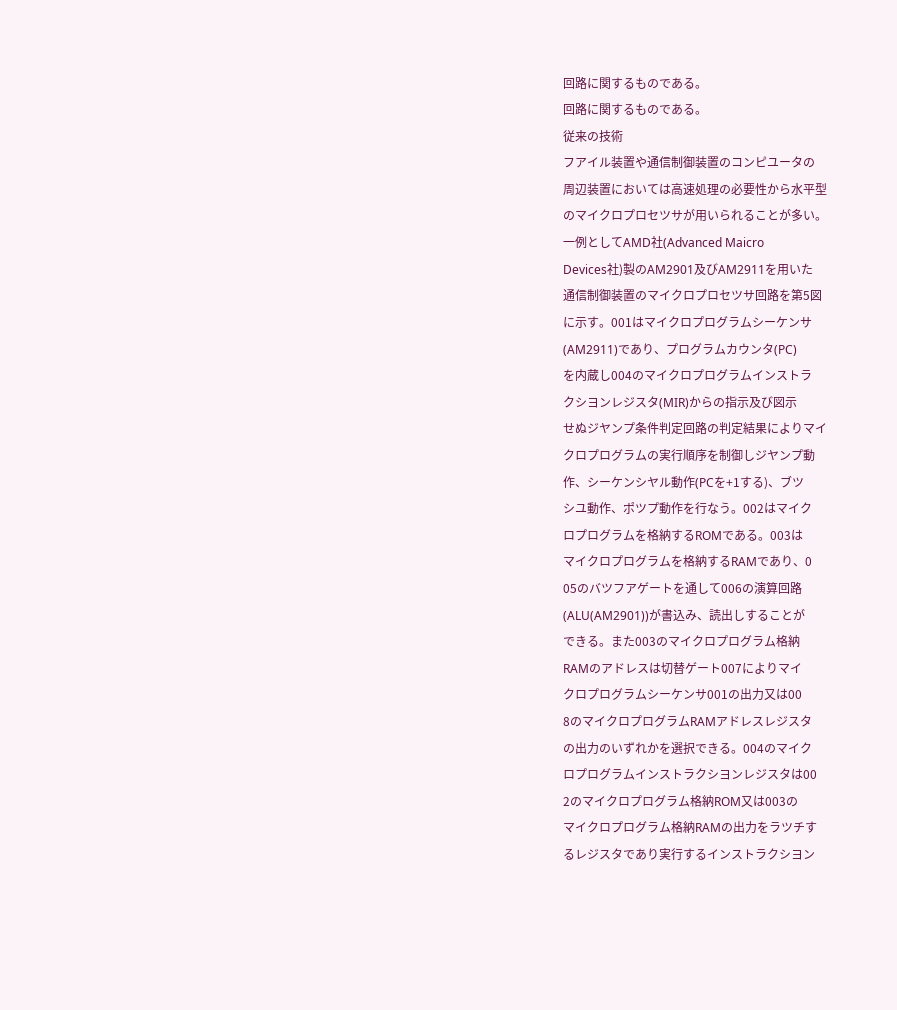回路に関するものである。
回路に関するものである。
従来の技術
フアイル装置や通信制御装置のコンピユータの
周辺装置においては高速処理の必要性から水平型
のマイクロプロセツサが用いられることが多い。
一例としてAMD社(Advanced Maicro
Devices社)製のAM2901及びAM2911を用いた
通信制御装置のマイクロプロセツサ回路を第5図
に示す。001はマイクロプログラムシーケンサ
(AM2911)であり、プログラムカウンタ(PC)
を内蔵し004のマイクロプログラムインストラ
クシヨンレジスタ(MIR)からの指示及び図示
せぬジヤンプ条件判定回路の判定結果によりマイ
クロプログラムの実行順序を制御しジヤンプ動
作、シーケンシヤル動作(PCを+1する)、ブツ
シユ動作、ポツプ動作を行なう。002はマイク
ロプログラムを格納するROMである。003は
マイクロプログラムを格納するRAMであり、0
05のバツフアゲートを通して006の演算回路
(ALU(AM2901))が書込み、読出しすることが
できる。また003のマイクロプログラム格納
RAMのアドレスは切替ゲート007によりマイ
クロプログラムシーケンサ001の出力又は00
8のマイクロプログラムRAMアドレスレジスタ
の出力のいずれかを選択できる。004のマイク
ロプログラムインストラクシヨンレジスタは00
2のマイクロプログラム格納ROM又は003の
マイクロプログラム格納RAMの出力をラツチす
るレジスタであり実行するインストラクシヨン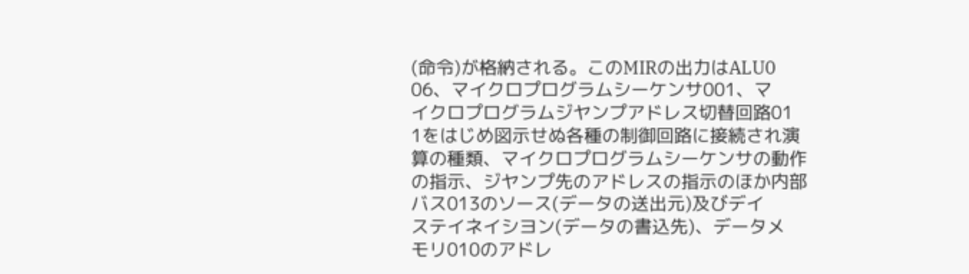(命令)が格納される。このMIRの出力はALU0
06、マイクロプログラムシーケンサ001、マ
イクロプログラムジヤンプアドレス切替回路01
1をはじめ図示せぬ各種の制御回路に接続され演
算の種類、マイクロプログラムシーケンサの動作
の指示、ジヤンプ先のアドレスの指示のほか内部
バス013のソース(データの送出元)及びデイ
ステイネイシヨン(データの書込先)、データメ
モリ010のアドレ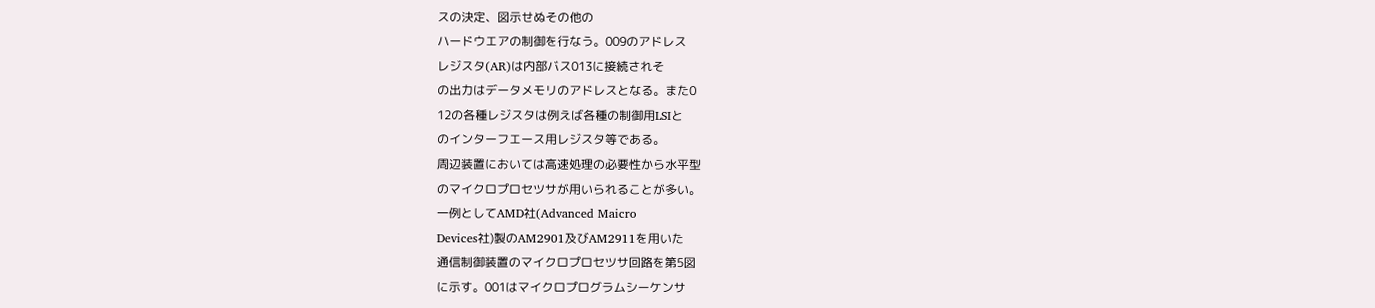スの決定、図示せぬその他の
ハードウエアの制御を行なう。009のアドレス
レジスタ(AR)は内部バス013に接続されそ
の出力はデータメモリのアドレスとなる。また0
12の各種レジスタは例えば各種の制御用LSIと
のインターフエース用レジスタ等である。
周辺装置においては高速処理の必要性から水平型
のマイクロプロセツサが用いられることが多い。
一例としてAMD社(Advanced Maicro
Devices社)製のAM2901及びAM2911を用いた
通信制御装置のマイクロプロセツサ回路を第5図
に示す。001はマイクロプログラムシーケンサ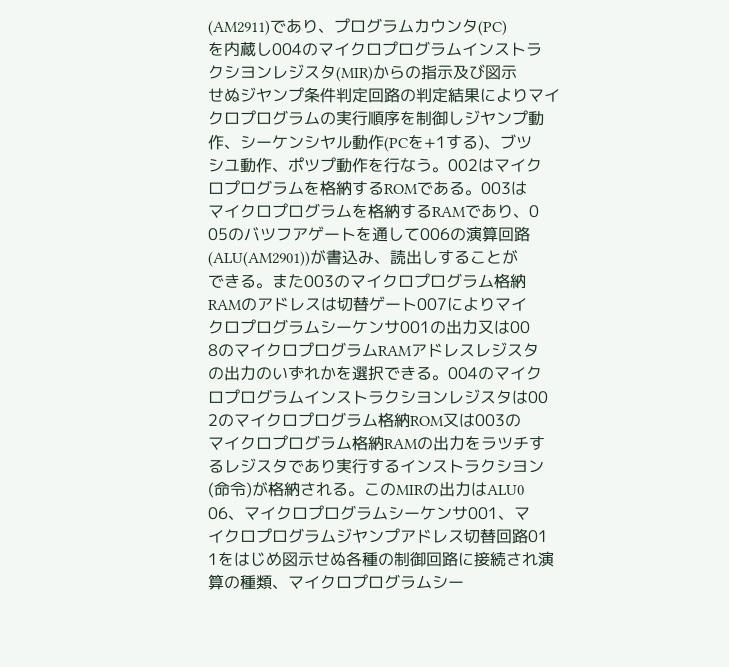(AM2911)であり、プログラムカウンタ(PC)
を内蔵し004のマイクロプログラムインストラ
クシヨンレジスタ(MIR)からの指示及び図示
せぬジヤンプ条件判定回路の判定結果によりマイ
クロプログラムの実行順序を制御しジヤンプ動
作、シーケンシヤル動作(PCを+1する)、ブツ
シユ動作、ポツプ動作を行なう。002はマイク
ロプログラムを格納するROMである。003は
マイクロプログラムを格納するRAMであり、0
05のバツフアゲートを通して006の演算回路
(ALU(AM2901))が書込み、読出しすることが
できる。また003のマイクロプログラム格納
RAMのアドレスは切替ゲート007によりマイ
クロプログラムシーケンサ001の出力又は00
8のマイクロプログラムRAMアドレスレジスタ
の出力のいずれかを選択できる。004のマイク
ロプログラムインストラクシヨンレジスタは00
2のマイクロプログラム格納ROM又は003の
マイクロプログラム格納RAMの出力をラツチす
るレジスタであり実行するインストラクシヨン
(命令)が格納される。このMIRの出力はALU0
06、マイクロプログラムシーケンサ001、マ
イクロプログラムジヤンプアドレス切替回路01
1をはじめ図示せぬ各種の制御回路に接続され演
算の種類、マイクロプログラムシー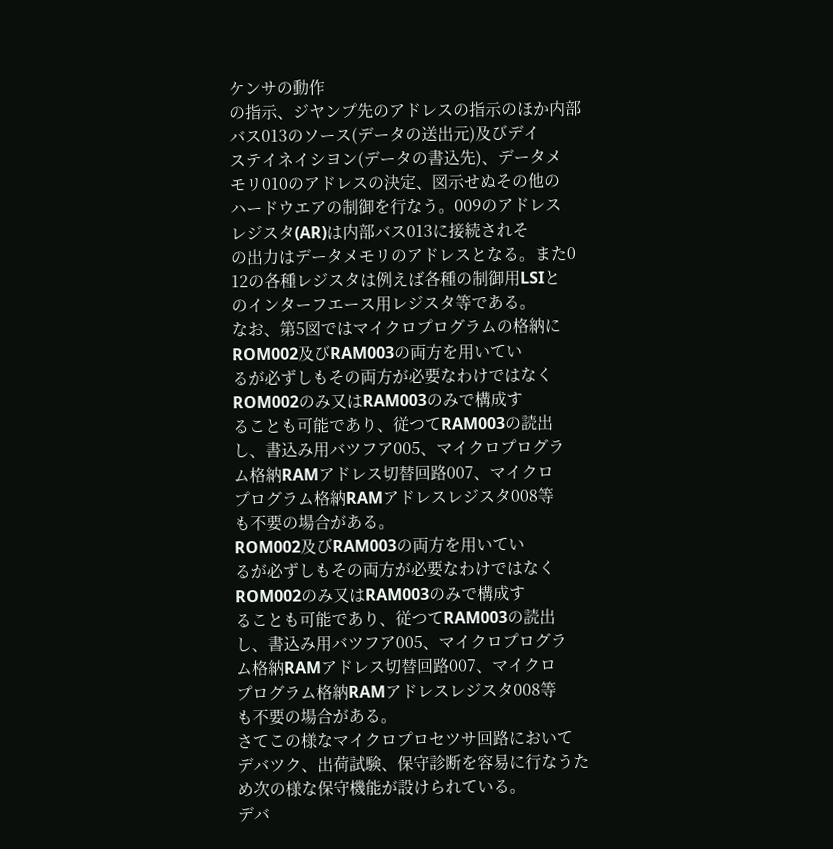ケンサの動作
の指示、ジヤンプ先のアドレスの指示のほか内部
バス013のソース(データの送出元)及びデイ
ステイネイシヨン(データの書込先)、データメ
モリ010のアドレスの決定、図示せぬその他の
ハードウエアの制御を行なう。009のアドレス
レジスタ(AR)は内部バス013に接続されそ
の出力はデータメモリのアドレスとなる。また0
12の各種レジスタは例えば各種の制御用LSIと
のインターフエース用レジスタ等である。
なお、第5図ではマイクロプログラムの格納に
ROM002及びRAM003の両方を用いてい
るが必ずしもその両方が必要なわけではなく
ROM002のみ又はRAM003のみで構成す
ることも可能であり、従つてRAM003の読出
し、書込み用バツフア005、マイクロプログラ
ム格納RAMアドレス切替回路007、マイクロ
プログラム格納RAMアドレスレジスタ008等
も不要の場合がある。
ROM002及びRAM003の両方を用いてい
るが必ずしもその両方が必要なわけではなく
ROM002のみ又はRAM003のみで構成す
ることも可能であり、従つてRAM003の読出
し、書込み用バツフア005、マイクロプログラ
ム格納RAMアドレス切替回路007、マイクロ
プログラム格納RAMアドレスレジスタ008等
も不要の場合がある。
さてこの様なマイクロプロセツサ回路において
デバツク、出荷試験、保守診断を容易に行なうた
め次の様な保守機能が設けられている。
デバ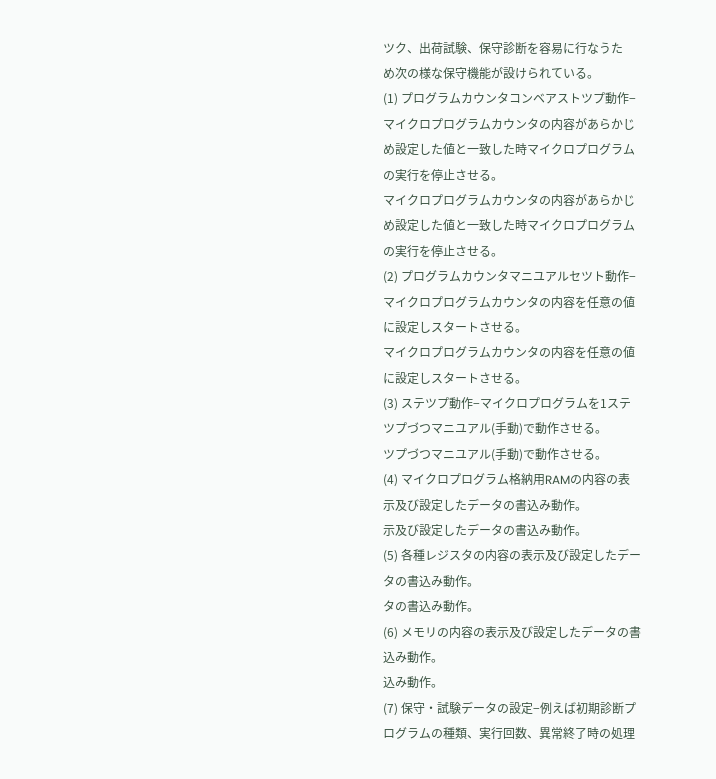ツク、出荷試験、保守診断を容易に行なうた
め次の様な保守機能が設けられている。
(1) プログラムカウンタコンベアストツプ動作−
マイクロプログラムカウンタの内容があらかじ
め設定した値と一致した時マイクロプログラム
の実行を停止させる。
マイクロプログラムカウンタの内容があらかじ
め設定した値と一致した時マイクロプログラム
の実行を停止させる。
(2) プログラムカウンタマニユアルセツト動作−
マイクロプログラムカウンタの内容を任意の値
に設定しスタートさせる。
マイクロプログラムカウンタの内容を任意の値
に設定しスタートさせる。
(3) ステツプ動作−マイクロプログラムを1ステ
ツプづつマニユアル(手動)で動作させる。
ツプづつマニユアル(手動)で動作させる。
(4) マイクロプログラム格納用RAMの内容の表
示及び設定したデータの書込み動作。
示及び設定したデータの書込み動作。
(5) 各種レジスタの内容の表示及び設定したデー
タの書込み動作。
タの書込み動作。
(6) メモリの内容の表示及び設定したデータの書
込み動作。
込み動作。
(7) 保守・試験データの設定−例えば初期診断プ
ログラムの種類、実行回数、異常終了時の処理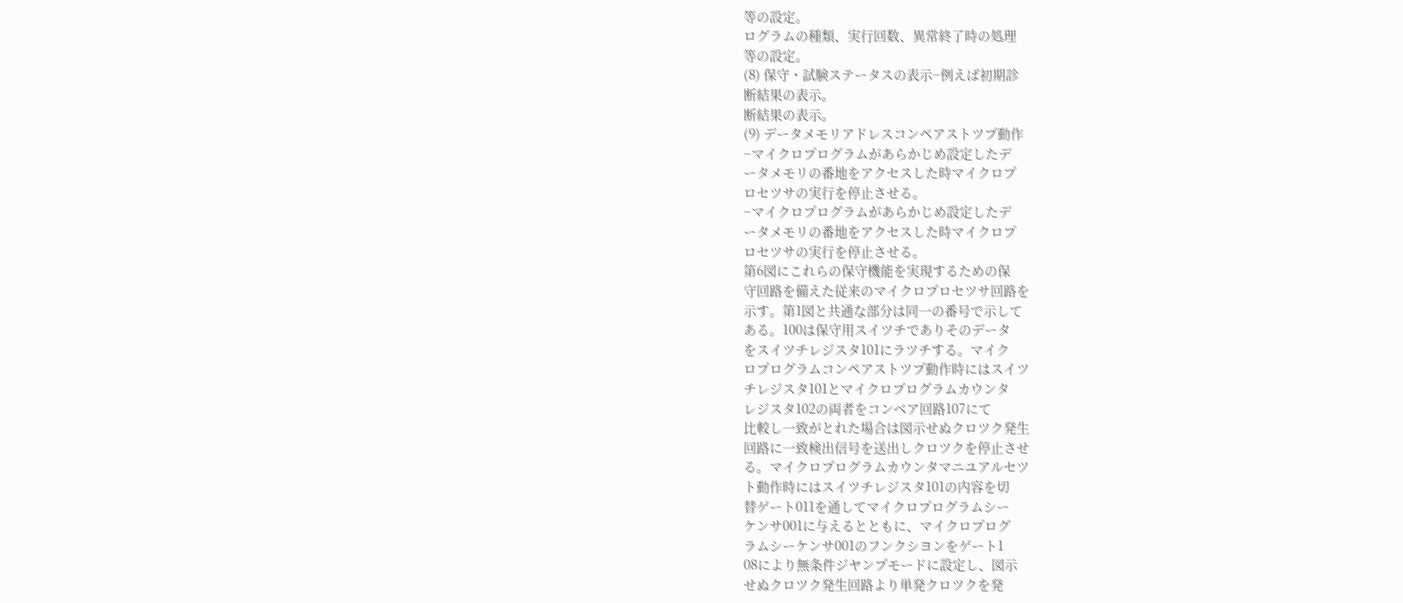等の設定。
ログラムの種類、実行回数、異常終了時の処理
等の設定。
(8) 保守・試験ステータスの表示−例えば初期診
断結果の表示。
断結果の表示。
(9) データメモリアドレスコンペアストツプ動作
−マイクロプログラムがあらかじめ設定したデ
ータメモリの番地をアクセスした時マイクロプ
ロセツサの実行を停止させる。
−マイクロプログラムがあらかじめ設定したデ
ータメモリの番地をアクセスした時マイクロプ
ロセツサの実行を停止させる。
第6図にこれらの保守機能を実現するための保
守回路を備えた従来のマイクロプロセツサ回路を
示す。第1図と共通な部分は同一の番号で示して
ある。100は保守用スイツチでありそのデータ
をスイツチレジスタ101にラツチする。マイク
ロプログラムコンペアストツプ動作時にはスイツ
チレジスタ101とマイクロプログラムカウンタ
レジスタ102の両者をコンベア回路107にて
比較し一致がとれた場合は図示せぬクロツク発生
回路に一致検出信号を送出しクロツクを停止させ
る。マイクロプログラムカウンタマニユアルセツ
ト動作時にはスイツチレジスタ101の内容を切
替ゲート011を通してマイクロプログラムシー
ケンサ001に与えるとともに、マイクロプログ
ラムシーケンサ001のフンクシヨンをゲート1
08により無条件ジヤンプモードに設定し、図示
せぬクロツク発生回路より単発クロツクを発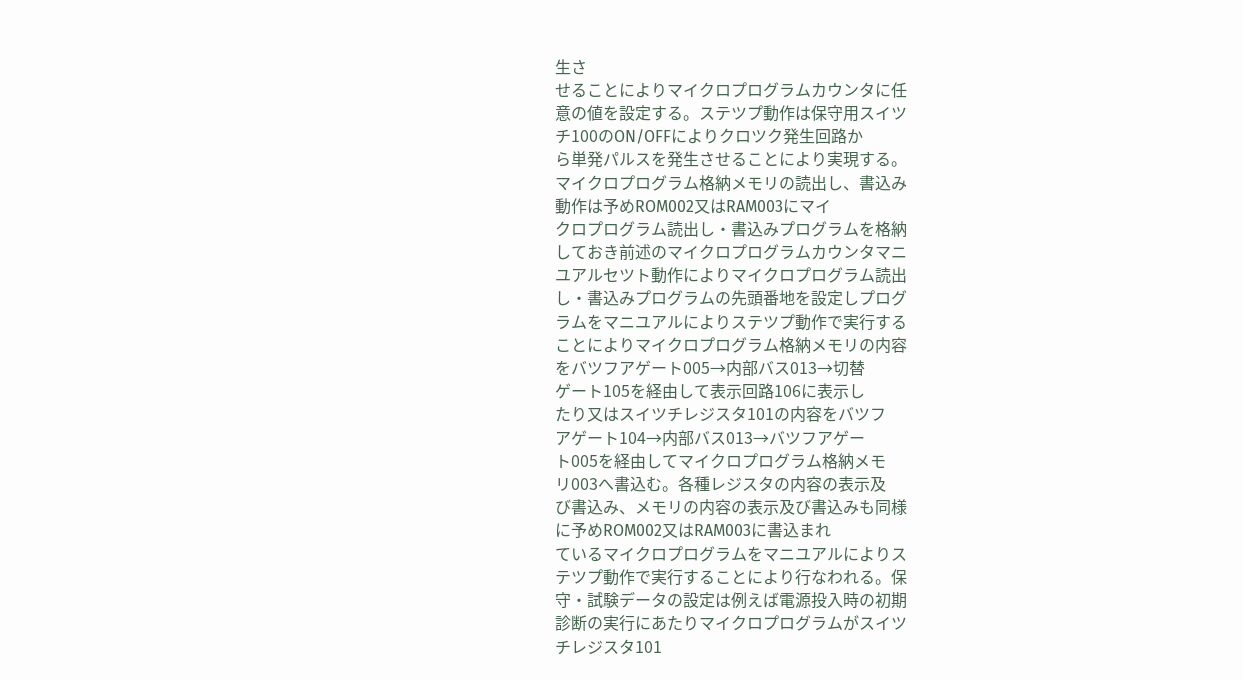生さ
せることによりマイクロプログラムカウンタに任
意の値を設定する。ステツプ動作は保守用スイツ
チ100のON/OFFによりクロツク発生回路か
ら単発パルスを発生させることにより実現する。
マイクロプログラム格納メモリの読出し、書込み
動作は予めROM002又はRAM003にマイ
クロプログラム読出し・書込みプログラムを格納
しておき前述のマイクロプログラムカウンタマニ
ユアルセツト動作によりマイクロプログラム読出
し・書込みプログラムの先頭番地を設定しプログ
ラムをマニユアルによりステツプ動作で実行する
ことによりマイクロプログラム格納メモリの内容
をバツフアゲート005→内部バス013→切替
ゲート105を経由して表示回路106に表示し
たり又はスイツチレジスタ101の内容をバツフ
アゲート104→内部バス013→バツフアゲー
ト005を経由してマイクロプログラム格納メモ
リ003へ書込む。各種レジスタの内容の表示及
び書込み、メモリの内容の表示及び書込みも同様
に予めROM002又はRAM003に書込まれ
ているマイクロプログラムをマニユアルによりス
テツプ動作で実行することにより行なわれる。保
守・試験データの設定は例えば電源投入時の初期
診断の実行にあたりマイクロプログラムがスイツ
チレジスタ101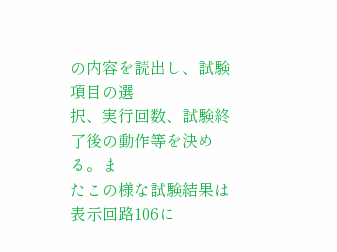の内容を読出し、試験項目の選
択、実行回数、試験終了後の動作等を決める。ま
たこの様な試験結果は表示回路106に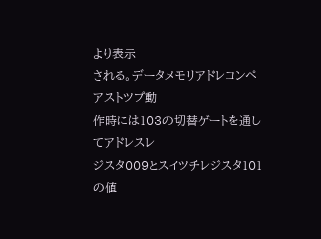より表示
される。データメモリアドレコンペアストツプ動
作時には103の切替ゲートを通してアドレスレ
ジスタ009とスイツチレジスタ101の値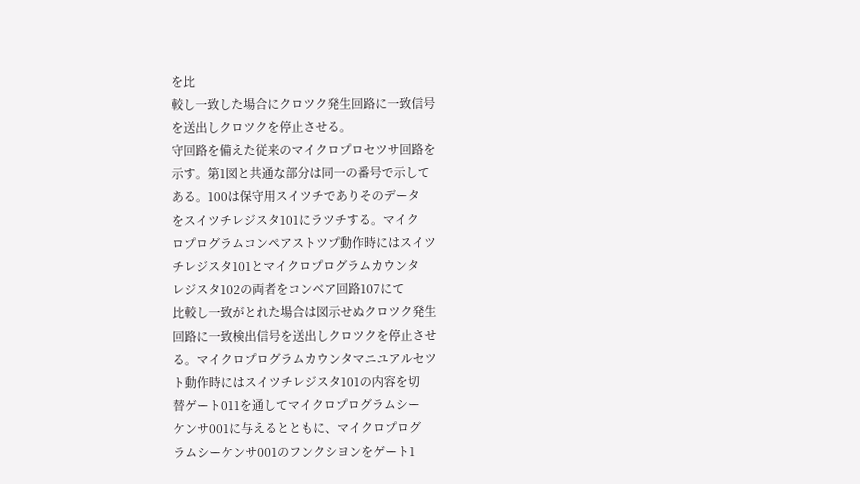を比
較し一致した場合にクロツク発生回路に一致信号
を送出しクロツクを停止させる。
守回路を備えた従来のマイクロプロセツサ回路を
示す。第1図と共通な部分は同一の番号で示して
ある。100は保守用スイツチでありそのデータ
をスイツチレジスタ101にラツチする。マイク
ロプログラムコンペアストツプ動作時にはスイツ
チレジスタ101とマイクロプログラムカウンタ
レジスタ102の両者をコンベア回路107にて
比較し一致がとれた場合は図示せぬクロツク発生
回路に一致検出信号を送出しクロツクを停止させ
る。マイクロプログラムカウンタマニユアルセツ
ト動作時にはスイツチレジスタ101の内容を切
替ゲート011を通してマイクロプログラムシー
ケンサ001に与えるとともに、マイクロプログ
ラムシーケンサ001のフンクシヨンをゲート1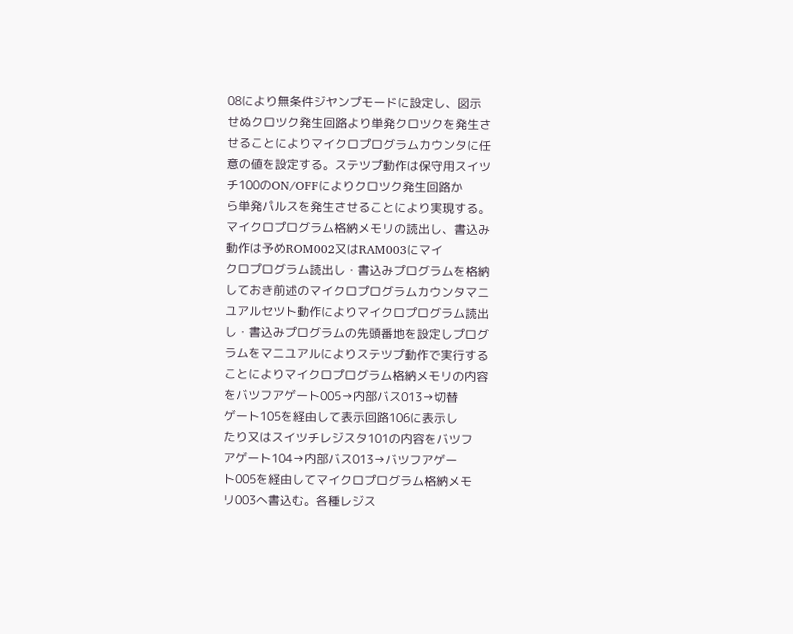08により無条件ジヤンプモードに設定し、図示
せぬクロツク発生回路より単発クロツクを発生さ
せることによりマイクロプログラムカウンタに任
意の値を設定する。ステツプ動作は保守用スイツ
チ100のON/OFFによりクロツク発生回路か
ら単発パルスを発生させることにより実現する。
マイクロプログラム格納メモリの読出し、書込み
動作は予めROM002又はRAM003にマイ
クロプログラム読出し・書込みプログラムを格納
しておき前述のマイクロプログラムカウンタマニ
ユアルセツト動作によりマイクロプログラム読出
し・書込みプログラムの先頭番地を設定しプログ
ラムをマニユアルによりステツプ動作で実行する
ことによりマイクロプログラム格納メモリの内容
をバツフアゲート005→内部バス013→切替
ゲート105を経由して表示回路106に表示し
たり又はスイツチレジスタ101の内容をバツフ
アゲート104→内部バス013→バツフアゲー
ト005を経由してマイクロプログラム格納メモ
リ003へ書込む。各種レジス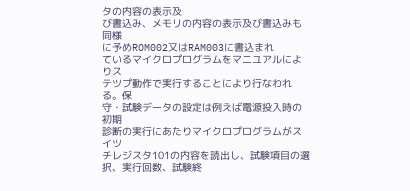タの内容の表示及
び書込み、メモリの内容の表示及び書込みも同様
に予めROM002又はRAM003に書込まれ
ているマイクロプログラムをマニユアルによりス
テツプ動作で実行することにより行なわれる。保
守・試験データの設定は例えば電源投入時の初期
診断の実行にあたりマイクロプログラムがスイツ
チレジスタ101の内容を読出し、試験項目の選
択、実行回数、試験終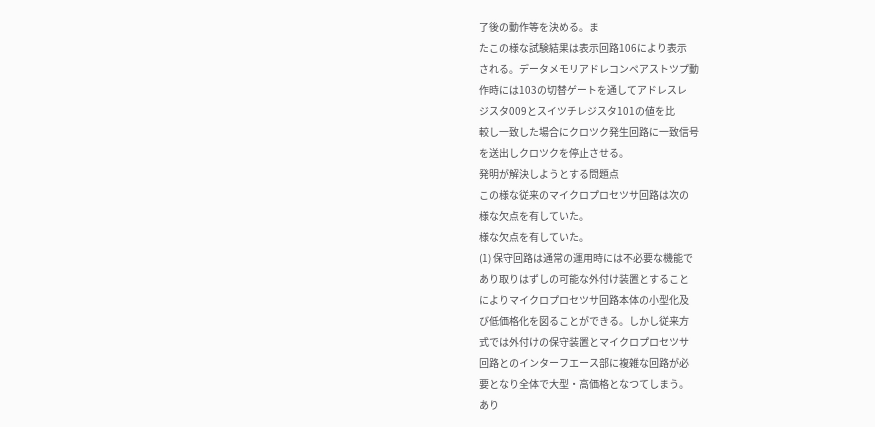了後の動作等を決める。ま
たこの様な試験結果は表示回路106により表示
される。データメモリアドレコンペアストツプ動
作時には103の切替ゲートを通してアドレスレ
ジスタ009とスイツチレジスタ101の値を比
較し一致した場合にクロツク発生回路に一致信号
を送出しクロツクを停止させる。
発明が解決しようとする問題点
この様な従来のマイクロプロセツサ回路は次の
様な欠点を有していた。
様な欠点を有していた。
(1) 保守回路は通常の運用時には不必要な機能で
あり取りはずしの可能な外付け装置とすること
によりマイクロプロセツサ回路本体の小型化及
び低価格化を図ることができる。しかし従来方
式では外付けの保守装置とマイクロプロセツサ
回路とのインターフエース部に複雑な回路が必
要となり全体で大型・高価格となつてしまう。
あり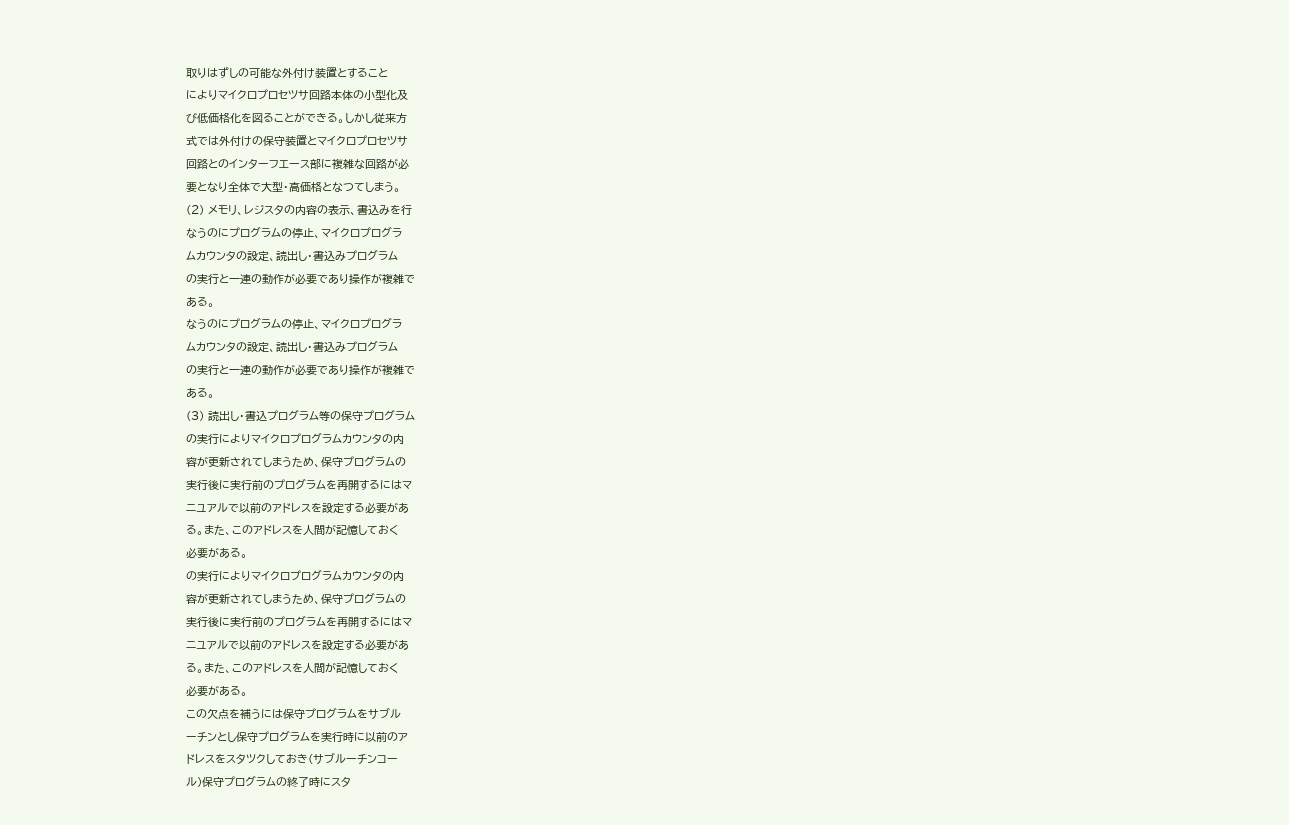取りはずしの可能な外付け装置とすること
によりマイクロプロセツサ回路本体の小型化及
び低価格化を図ることができる。しかし従来方
式では外付けの保守装置とマイクロプロセツサ
回路とのインターフエース部に複雑な回路が必
要となり全体で大型・高価格となつてしまう。
(2) メモリ、レジスタの内容の表示、書込みを行
なうのにプログラムの停止、マイクロプログラ
ムカウンタの設定、読出し・書込みプログラム
の実行と一連の動作が必要であり操作が複雑で
ある。
なうのにプログラムの停止、マイクロプログラ
ムカウンタの設定、読出し・書込みプログラム
の実行と一連の動作が必要であり操作が複雑で
ある。
(3) 読出し・書込プログラム等の保守プログラム
の実行によりマイクロプログラムカウンタの内
容が更新されてしまうため、保守プログラムの
実行後に実行前のプログラムを再開するにはマ
ニユアルで以前のアドレスを設定する必要があ
る。また、このアドレスを人間が記憶しておく
必要がある。
の実行によりマイクロプログラムカウンタの内
容が更新されてしまうため、保守プログラムの
実行後に実行前のプログラムを再開するにはマ
ニユアルで以前のアドレスを設定する必要があ
る。また、このアドレスを人間が記憶しておく
必要がある。
この欠点を補うには保守プログラムをサブル
ーチンとし保守プログラムを実行時に以前のア
ドレスをスタツクしておき(サブルーチンコー
ル)保守プログラムの終了時にスタ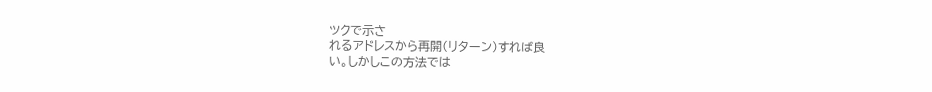ツクで示さ
れるアドレスから再開(リターン)すれば良
い。しかしこの方法では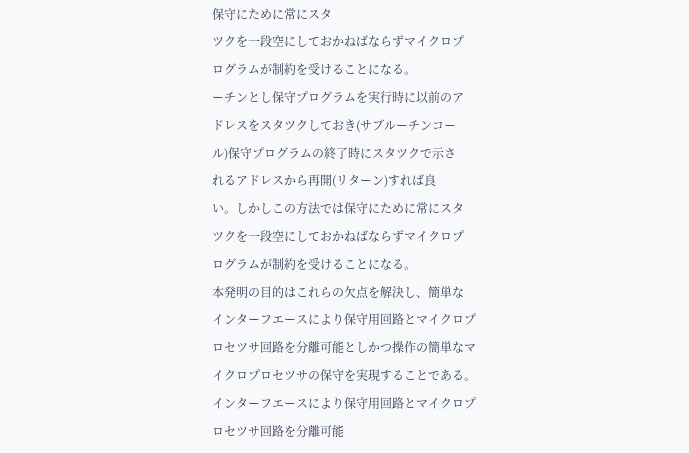保守にために常にスタ
ツクを一段空にしておかねばならずマイクロプ
ログラムが制約を受けることになる。
ーチンとし保守プログラムを実行時に以前のア
ドレスをスタツクしておき(サブルーチンコー
ル)保守プログラムの終了時にスタツクで示さ
れるアドレスから再開(リターン)すれば良
い。しかしこの方法では保守にために常にスタ
ツクを一段空にしておかねばならずマイクロプ
ログラムが制約を受けることになる。
本発明の目的はこれらの欠点を解決し、簡単な
インターフエースにより保守用回路とマイクロプ
ロセツサ回路を分離可能としかつ操作の簡単なマ
イクロプロセツサの保守を実現することである。
インターフエースにより保守用回路とマイクロプ
ロセツサ回路を分離可能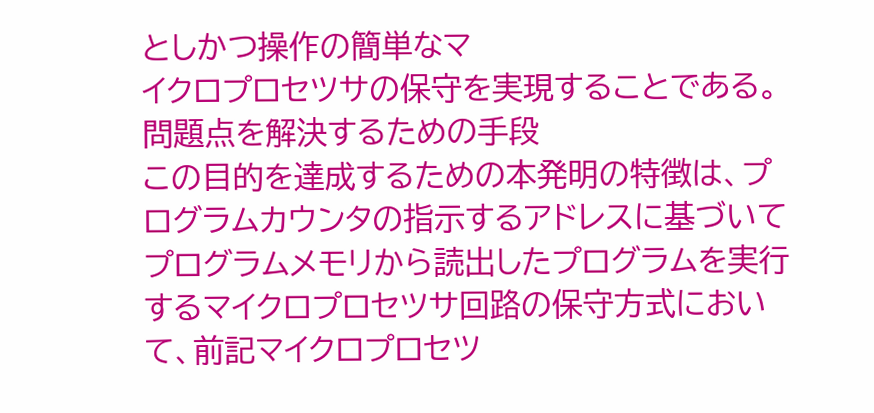としかつ操作の簡単なマ
イクロプロセツサの保守を実現することである。
問題点を解決するための手段
この目的を達成するための本発明の特徴は、プ
ログラムカウンタの指示するアドレスに基づいて
プログラムメモリから読出したプログラムを実行
するマイクロプロセツサ回路の保守方式におい
て、前記マイクロプロセツ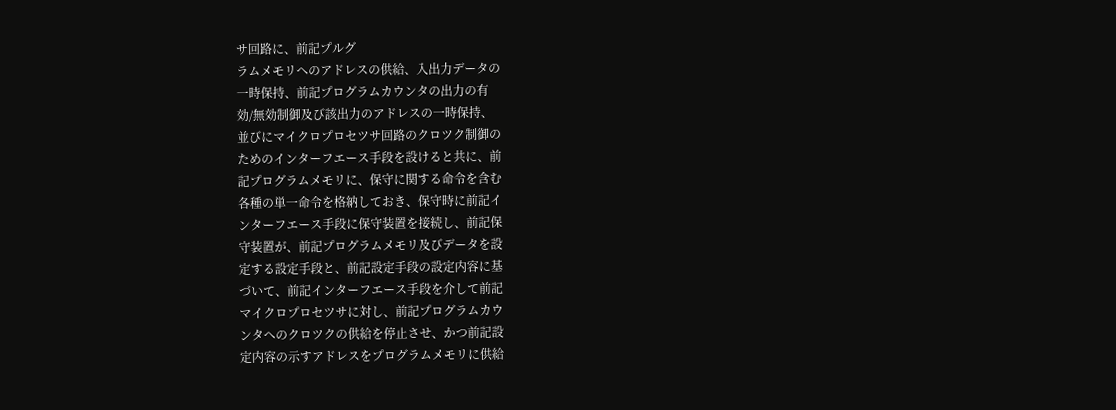サ回路に、前記プルグ
ラムメモリへのアドレスの供給、入出力データの
一時保持、前記プログラムカウンタの出力の有
効/無効制御及び該出力のアドレスの一時保持、
並びにマイクロプロセツサ回路のクロツク制御の
ためのインターフエース手段を設けると共に、前
記プログラムメモリに、保守に関する命令を含む
各種の単一命令を格納しておき、保守時に前記イ
ンターフエース手段に保守装置を接続し、前記保
守装置が、前記プログラムメモリ及びデータを設
定する設定手段と、前記設定手段の設定内容に基
づいて、前記インターフエース手段を介して前記
マイクロプロセツサに対し、前記プログラムカウ
ンタへのクロツクの供給を停止させ、かつ前記設
定内容の示すアドレスをプログラムメモリに供給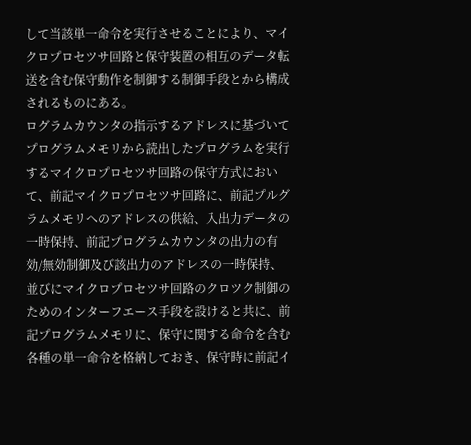して当該単一命令を実行させることにより、マイ
クロプロセツサ回路と保守装置の相互のデータ転
送を含む保守動作を制御する制御手段とから構成
されるものにある。
ログラムカウンタの指示するアドレスに基づいて
プログラムメモリから読出したプログラムを実行
するマイクロプロセツサ回路の保守方式におい
て、前記マイクロプロセツサ回路に、前記プルグ
ラムメモリへのアドレスの供給、入出力データの
一時保持、前記プログラムカウンタの出力の有
効/無効制御及び該出力のアドレスの一時保持、
並びにマイクロプロセツサ回路のクロツク制御の
ためのインターフエース手段を設けると共に、前
記プログラムメモリに、保守に関する命令を含む
各種の単一命令を格納しておき、保守時に前記イ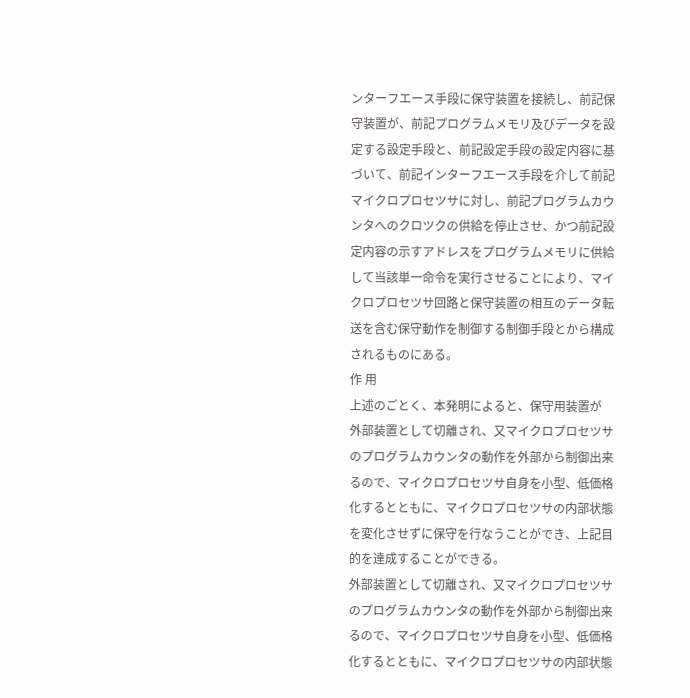ンターフエース手段に保守装置を接続し、前記保
守装置が、前記プログラムメモリ及びデータを設
定する設定手段と、前記設定手段の設定内容に基
づいて、前記インターフエース手段を介して前記
マイクロプロセツサに対し、前記プログラムカウ
ンタへのクロツクの供給を停止させ、かつ前記設
定内容の示すアドレスをプログラムメモリに供給
して当該単一命令を実行させることにより、マイ
クロプロセツサ回路と保守装置の相互のデータ転
送を含む保守動作を制御する制御手段とから構成
されるものにある。
作 用
上述のごとく、本発明によると、保守用装置が
外部装置として切離され、又マイクロプロセツサ
のプログラムカウンタの動作を外部から制御出来
るので、マイクロプロセツサ自身を小型、低価格
化するとともに、マイクロプロセツサの内部状態
を変化させずに保守を行なうことができ、上記目
的を達成することができる。
外部装置として切離され、又マイクロプロセツサ
のプログラムカウンタの動作を外部から制御出来
るので、マイクロプロセツサ自身を小型、低価格
化するとともに、マイクロプロセツサの内部状態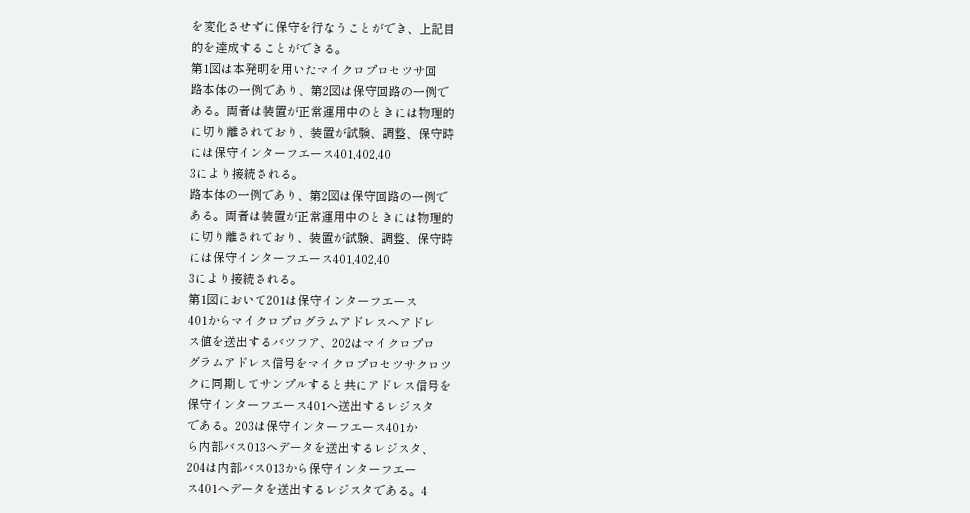を変化させずに保守を行なうことができ、上記目
的を達成することができる。
第1図は本発明を用いたマイクロプロセツサ回
路本体の一例であり、第2図は保守回路の一例で
ある。両者は装置が正常運用中のときには物理的
に切り離されており、装置が試験、調整、保守時
には保守インターフエース401,402,40
3により接続される。
路本体の一例であり、第2図は保守回路の一例で
ある。両者は装置が正常運用中のときには物理的
に切り離されており、装置が試験、調整、保守時
には保守インターフエース401,402,40
3により接続される。
第1図において201は保守インターフエース
401からマイクロプログラムアドレスへアドレ
ス値を送出するバツフア、202はマイクロプロ
グラムアドレス信号をマイクロプロセツサクロツ
クに同期してサンプルすると共にアドレス信号を
保守インターフエース401へ送出するレジスタ
である。203は保守インターフエース401か
ら内部バス013へデータを送出するレジスタ、
204は内部バス013から保守インターフエー
ス401へデータを送出するレジスタである。4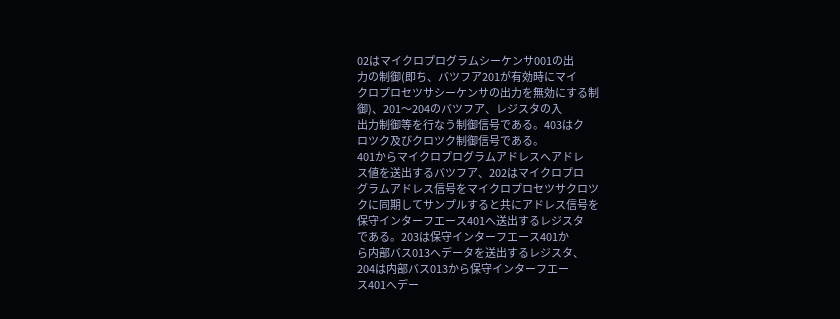02はマイクロプログラムシーケンサ001の出
力の制御(即ち、バツフア201が有効時にマイ
クロプロセツサシーケンサの出力を無効にする制
御)、201〜204のバツフア、レジスタの入
出力制御等を行なう制御信号である。403はク
ロツク及びクロツク制御信号である。
401からマイクロプログラムアドレスへアドレ
ス値を送出するバツフア、202はマイクロプロ
グラムアドレス信号をマイクロプロセツサクロツ
クに同期してサンプルすると共にアドレス信号を
保守インターフエース401へ送出するレジスタ
である。203は保守インターフエース401か
ら内部バス013へデータを送出するレジスタ、
204は内部バス013から保守インターフエー
ス401へデー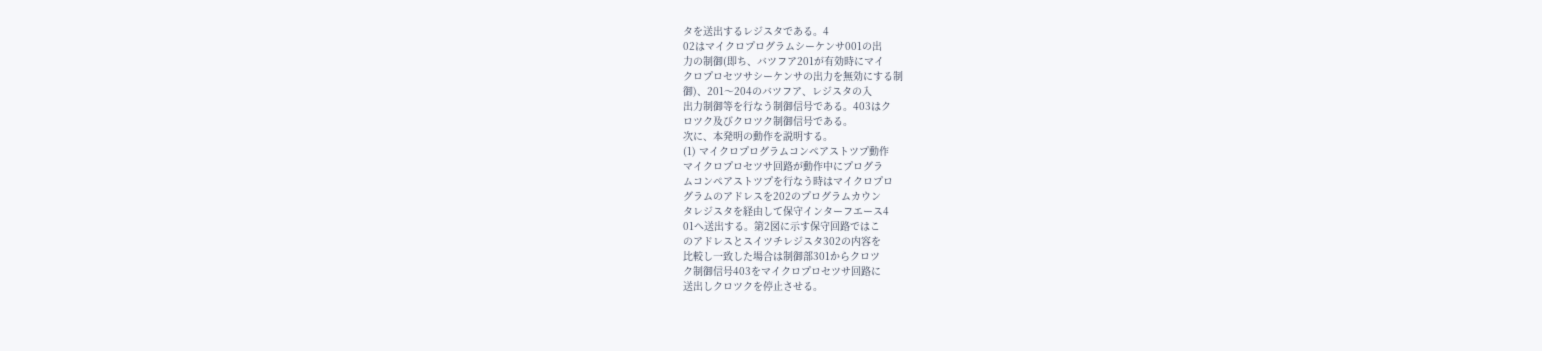タを送出するレジスタである。4
02はマイクロプログラムシーケンサ001の出
力の制御(即ち、バツフア201が有効時にマイ
クロプロセツサシーケンサの出力を無効にする制
御)、201〜204のバツフア、レジスタの入
出力制御等を行なう制御信号である。403はク
ロツク及びクロツク制御信号である。
次に、本発明の動作を説明する。
(1) マイクロプログラムコンペアストツプ動作
マイクロプロセツサ回路が動作中にプログラ
ムコンペアストツプを行なう時はマイクロプロ
グラムのアドレスを202のプログラムカウン
タレジスタを経由して保守インターフエース4
01へ送出する。第2図に示す保守回路ではこ
のアドレスとスイツチレジスタ302の内容を
比較し一致した場合は制御部301からクロツ
ク制御信号403をマイクロプロセツサ回路に
送出しクロツクを停止させる。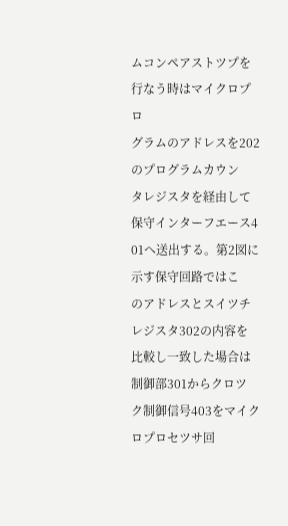ムコンペアストツプを行なう時はマイクロプロ
グラムのアドレスを202のプログラムカウン
タレジスタを経由して保守インターフエース4
01へ送出する。第2図に示す保守回路ではこ
のアドレスとスイツチレジスタ302の内容を
比較し一致した場合は制御部301からクロツ
ク制御信号403をマイクロプロセツサ回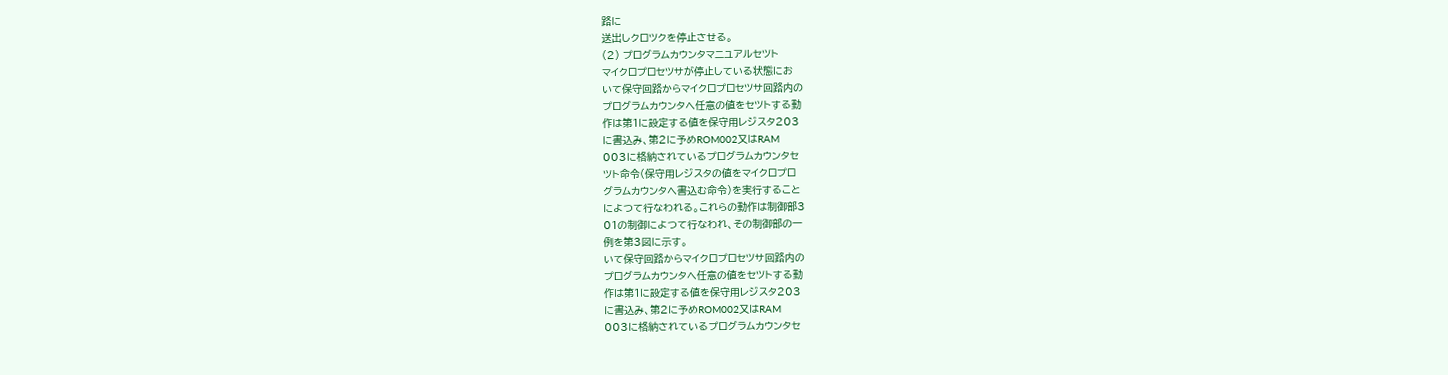路に
送出しクロツクを停止させる。
(2) プログラムカウンタマニユアルセツト
マイクロプロセツサが停止している状態にお
いて保守回路からマイクロプロセツサ回路内の
プログラムカウンタへ任意の値をセツトする動
作は第1に設定する値を保守用レジスタ203
に書込み、第2に予めROM002又はRAM
003に格納されているプログラムカウンタセ
ツト命令(保守用レジスタの値をマイクロプロ
グラムカウンタへ書込む命令)を実行すること
によつて行なわれる。これらの動作は制御部3
01の制御によつて行なわれ、その制御部の一
例を第3図に示す。
いて保守回路からマイクロプロセツサ回路内の
プログラムカウンタへ任意の値をセツトする動
作は第1に設定する値を保守用レジスタ203
に書込み、第2に予めROM002又はRAM
003に格納されているプログラムカウンタセ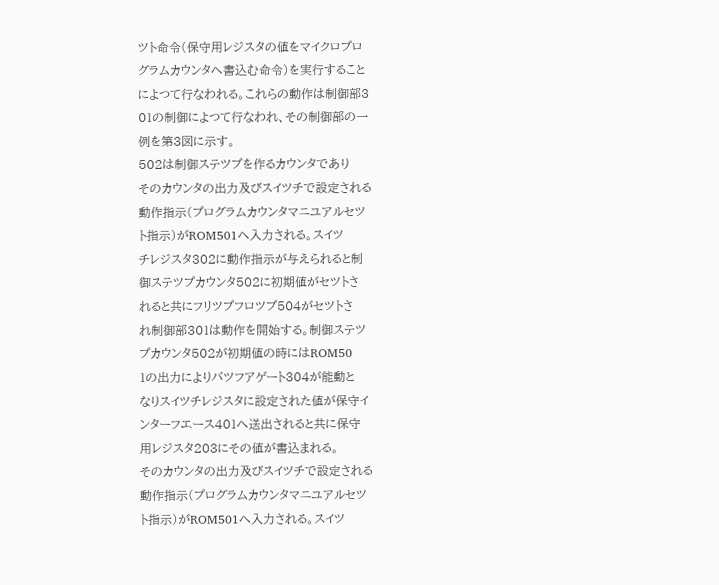ツト命令(保守用レジスタの値をマイクロプロ
グラムカウンタへ書込む命令)を実行すること
によつて行なわれる。これらの動作は制御部3
01の制御によつて行なわれ、その制御部の一
例を第3図に示す。
502は制御ステツプを作るカウンタであり
そのカウンタの出力及びスイツチで設定される
動作指示(プログラムカウンタマニユアルセツ
ト指示)がROM501へ入力される。スイツ
チレジスタ302に動作指示が与えられると制
御ステツプカウンタ502に初期値がセツトさ
れると共にフリツプフロツプ504がセツトさ
れ制御部301は動作を開始する。制御ステツ
プカウンタ502が初期値の時にはROM50
1の出力によりバツフアゲート304が能動と
なりスイツチレジスタに設定された値が保守イ
ンターフエース401へ送出されると共に保守
用レジスタ203にその値が書込まれる。
そのカウンタの出力及びスイツチで設定される
動作指示(プログラムカウンタマニユアルセツ
ト指示)がROM501へ入力される。スイツ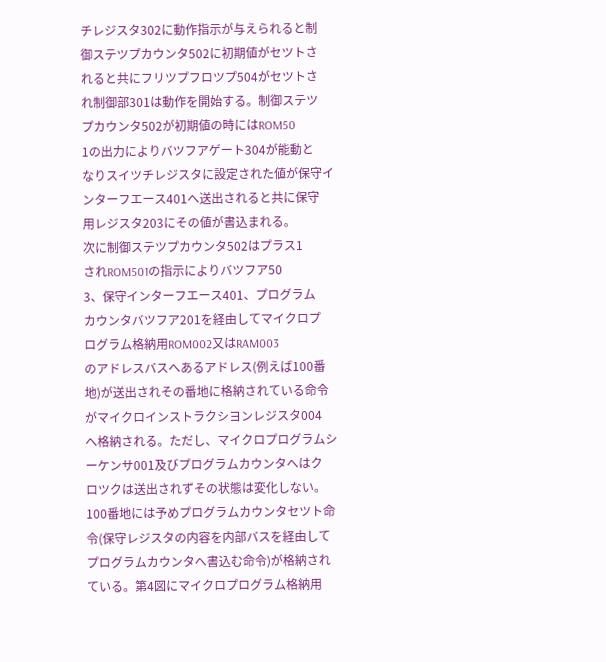チレジスタ302に動作指示が与えられると制
御ステツプカウンタ502に初期値がセツトさ
れると共にフリツプフロツプ504がセツトさ
れ制御部301は動作を開始する。制御ステツ
プカウンタ502が初期値の時にはROM50
1の出力によりバツフアゲート304が能動と
なりスイツチレジスタに設定された値が保守イ
ンターフエース401へ送出されると共に保守
用レジスタ203にその値が書込まれる。
次に制御ステツプカウンタ502はプラス1
されROM501の指示によりバツフア50
3、保守インターフエース401、プログラム
カウンタバツフア201を経由してマイクロプ
ログラム格納用ROM002又はRAM003
のアドレスバスへあるアドレス(例えば100番
地)が送出されその番地に格納されている命令
がマイクロインストラクシヨンレジスタ004
へ格納される。ただし、マイクロプログラムシ
ーケンサ001及びプログラムカウンタへはク
ロツクは送出されずその状態は変化しない。
100番地には予めプログラムカウンタセツト命
令(保守レジスタの内容を内部バスを経由して
プログラムカウンタへ書込む命令)が格納され
ている。第4図にマイクロプログラム格納用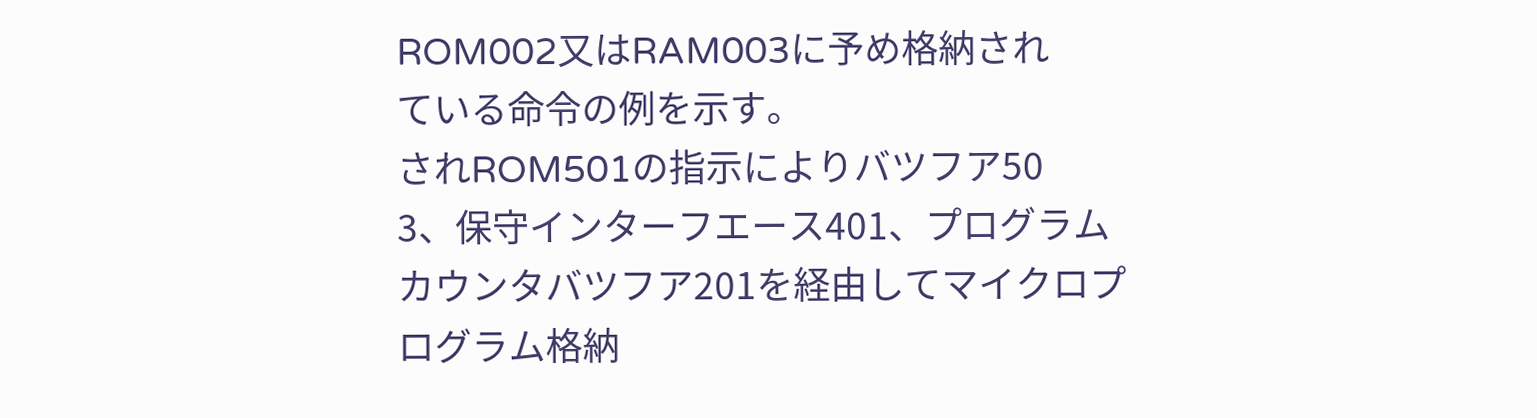ROM002又はRAM003に予め格納され
ている命令の例を示す。
されROM501の指示によりバツフア50
3、保守インターフエース401、プログラム
カウンタバツフア201を経由してマイクロプ
ログラム格納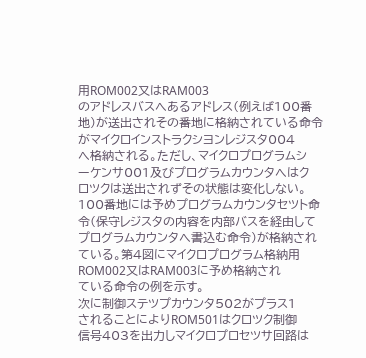用ROM002又はRAM003
のアドレスバスへあるアドレス(例えば100番
地)が送出されその番地に格納されている命令
がマイクロインストラクシヨンレジスタ004
へ格納される。ただし、マイクロプログラムシ
ーケンサ001及びプログラムカウンタへはク
ロツクは送出されずその状態は変化しない。
100番地には予めプログラムカウンタセツト命
令(保守レジスタの内容を内部バスを経由して
プログラムカウンタへ書込む命令)が格納され
ている。第4図にマイクロプログラム格納用
ROM002又はRAM003に予め格納され
ている命令の例を示す。
次に制御ステツプカウンタ502がプラス1
されることによりROM501はクロツク制御
信号403を出力しマイクロプロセツサ回路は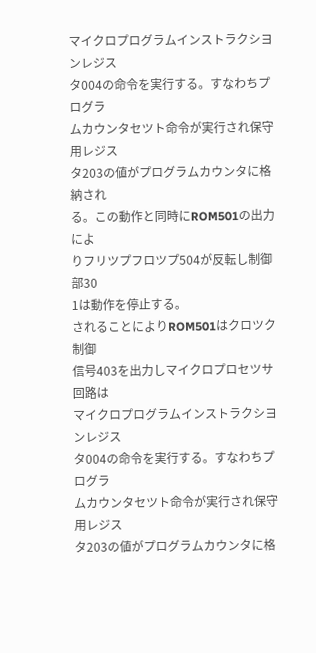マイクロプログラムインストラクシヨンレジス
タ004の命令を実行する。すなわちプログラ
ムカウンタセツト命令が実行され保守用レジス
タ203の値がプログラムカウンタに格納され
る。この動作と同時にROM501の出力によ
りフリツプフロツプ504が反転し制御部30
1は動作を停止する。
されることによりROM501はクロツク制御
信号403を出力しマイクロプロセツサ回路は
マイクロプログラムインストラクシヨンレジス
タ004の命令を実行する。すなわちプログラ
ムカウンタセツト命令が実行され保守用レジス
タ203の値がプログラムカウンタに格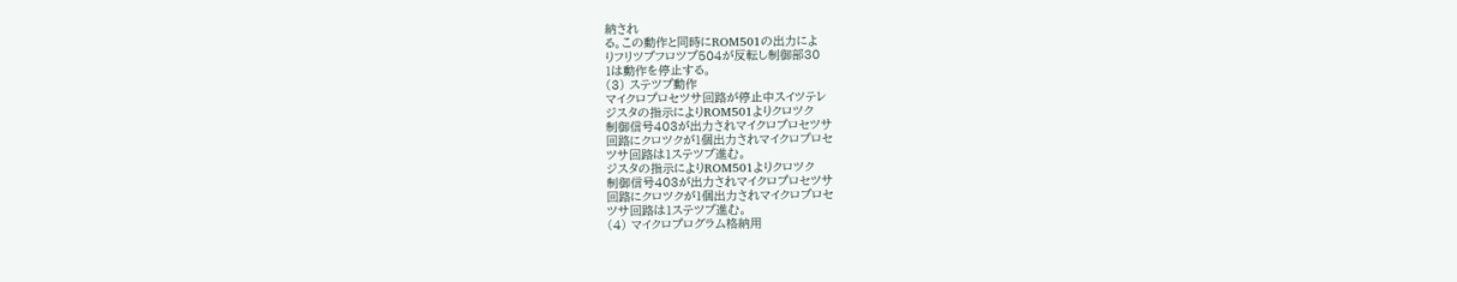納され
る。この動作と同時にROM501の出力によ
りフリツプフロツプ504が反転し制御部30
1は動作を停止する。
(3) ステツプ動作
マイクロプロセツサ回路が停止中スイツテレ
ジスタの指示によりROM501よりクロツク
制御信号403が出力されマイクロプロセツサ
回路にクロツクが1個出力されマイクロプロセ
ツサ回路は1ステツプ進む。
ジスタの指示によりROM501よりクロツク
制御信号403が出力されマイクロプロセツサ
回路にクロツクが1個出力されマイクロプロセ
ツサ回路は1ステツプ進む。
(4) マイクロプログラム格納用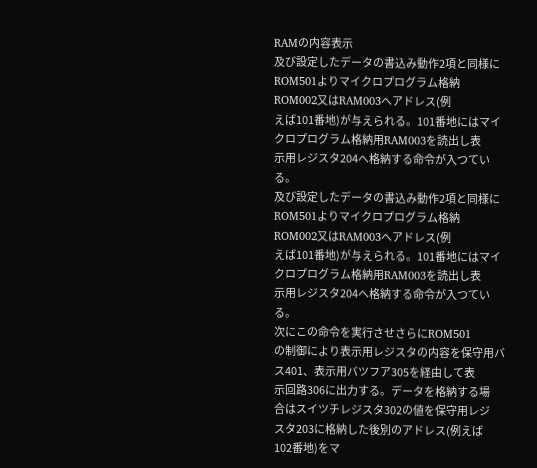RAMの内容表示
及び設定したデータの書込み動作2項と同様に
ROM501よりマイクロプログラム格納
ROM002又はRAM003へアドレス(例
えば101番地)が与えられる。101番地にはマイ
クロプログラム格納用RAM003を読出し表
示用レジスタ204へ格納する命令が入つてい
る。
及び設定したデータの書込み動作2項と同様に
ROM501よりマイクロプログラム格納
ROM002又はRAM003へアドレス(例
えば101番地)が与えられる。101番地にはマイ
クロプログラム格納用RAM003を読出し表
示用レジスタ204へ格納する命令が入つてい
る。
次にこの命令を実行させさらにROM501
の制御により表示用レジスタの内容を保守用バ
ス401、表示用バツフア305を経由して表
示回路306に出力する。データを格納する場
合はスイツチレジスタ302の値を保守用レジ
スタ203に格納した後別のアドレス(例えば
102番地)をマ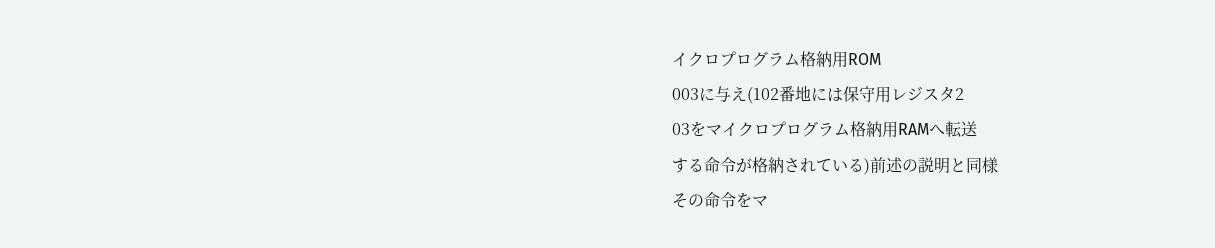イクロプログラム格納用ROM
003に与え(102番地には保守用レジスタ2
03をマイクロプログラム格納用RAMへ転送
する命令が格納されている)前述の説明と同様
その命令をマ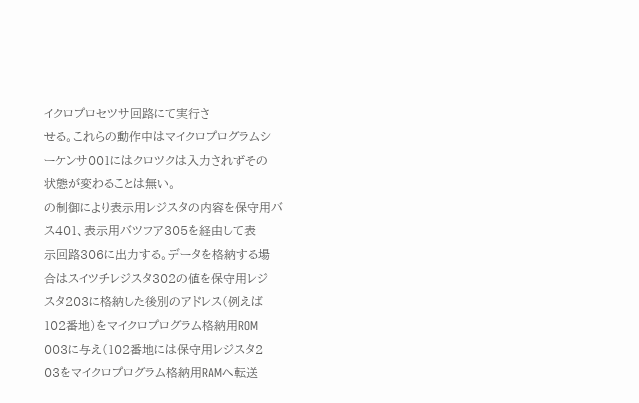イクロプロセツサ回路にて実行さ
せる。これらの動作中はマイクロプログラムシ
ーケンサ001にはクロツクは入力されずその
状態が変わることは無い。
の制御により表示用レジスタの内容を保守用バ
ス401、表示用バツフア305を経由して表
示回路306に出力する。データを格納する場
合はスイツチレジスタ302の値を保守用レジ
スタ203に格納した後別のアドレス(例えば
102番地)をマイクロプログラム格納用ROM
003に与え(102番地には保守用レジスタ2
03をマイクロプログラム格納用RAMへ転送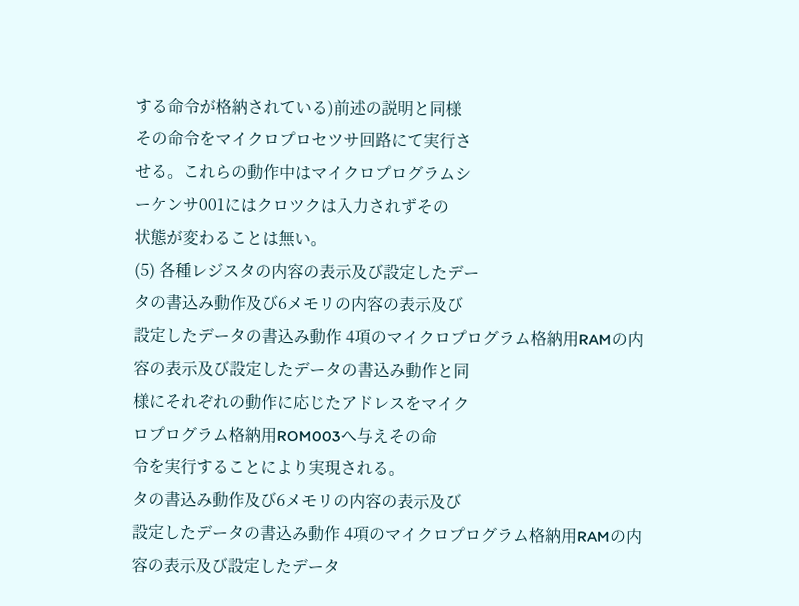する命令が格納されている)前述の説明と同様
その命令をマイクロプロセツサ回路にて実行さ
せる。これらの動作中はマイクロプログラムシ
ーケンサ001にはクロツクは入力されずその
状態が変わることは無い。
(5) 各種レジスタの内容の表示及び設定したデー
タの書込み動作及び6メモリの内容の表示及び
設定したデータの書込み動作 4項のマイクロプログラム格納用RAMの内
容の表示及び設定したデータの書込み動作と同
様にそれぞれの動作に応じたアドレスをマイク
ロプログラム格納用ROM003へ与えその命
令を実行することにより実現される。
タの書込み動作及び6メモリの内容の表示及び
設定したデータの書込み動作 4項のマイクロプログラム格納用RAMの内
容の表示及び設定したデータ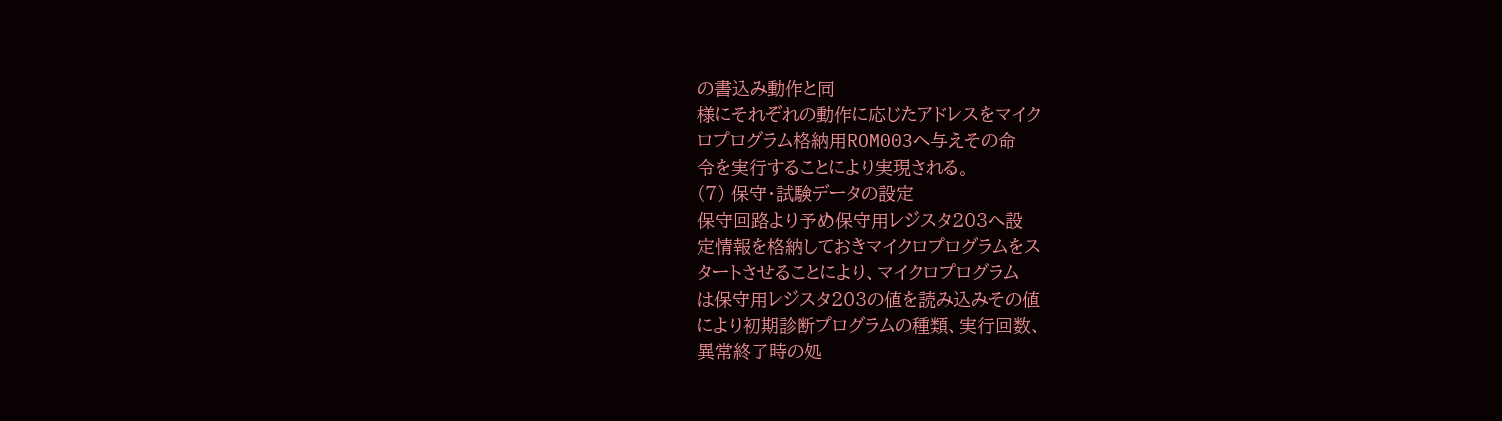の書込み動作と同
様にそれぞれの動作に応じたアドレスをマイク
ロプログラム格納用ROM003へ与えその命
令を実行することにより実現される。
(7) 保守・試験データの設定
保守回路より予め保守用レジスタ203へ設
定情報を格納しておきマイクロプログラムをス
タートさせることにより、マイクロプログラム
は保守用レジスタ203の値を読み込みその値
により初期診断プログラムの種類、実行回数、
異常終了時の処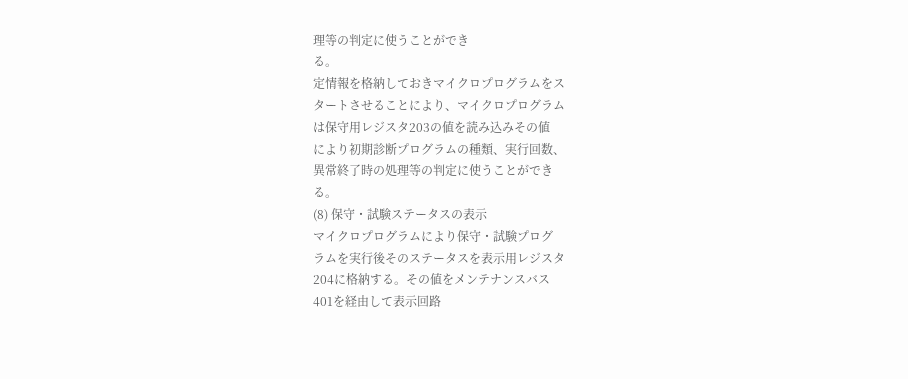理等の判定に使うことができ
る。
定情報を格納しておきマイクロプログラムをス
タートさせることにより、マイクロプログラム
は保守用レジスタ203の値を読み込みその値
により初期診断プログラムの種類、実行回数、
異常終了時の処理等の判定に使うことができ
る。
(8) 保守・試験ステータスの表示
マイクロプログラムにより保守・試験プログ
ラムを実行後そのステータスを表示用レジスタ
204に格納する。その値をメンテナンスバス
401を経由して表示回路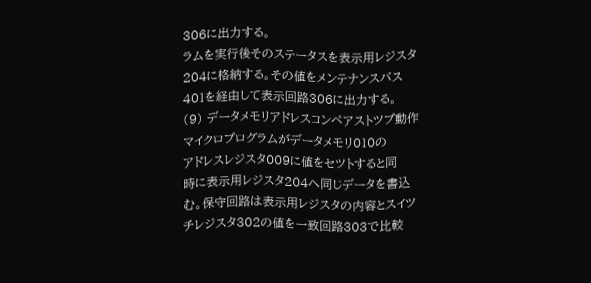306に出力する。
ラムを実行後そのステータスを表示用レジスタ
204に格納する。その値をメンテナンスバス
401を経由して表示回路306に出力する。
(9) データメモリアドレスコンペアストツプ動作
マイクロプログラムがデータメモリ010の
アドレスレジスタ009に値をセツトすると同
時に表示用レジスタ204へ同じデータを書込
む。保守回路は表示用レジスタの内容とスイツ
チレジスタ302の値を一致回路303で比較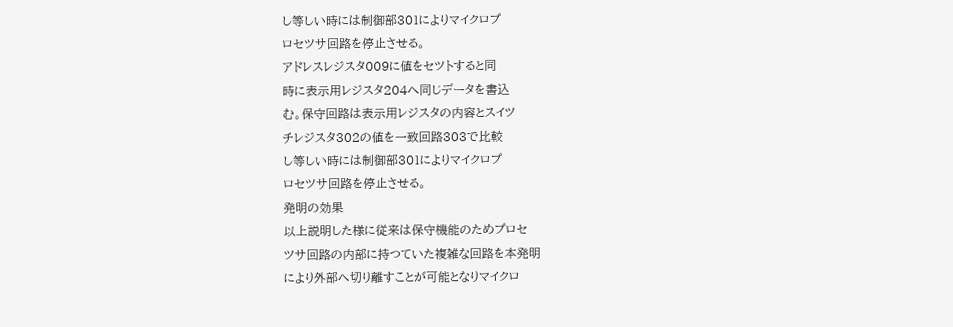し等しい時には制御部301によりマイクロプ
ロセツサ回路を停止させる。
アドレスレジスタ009に値をセツトすると同
時に表示用レジスタ204へ同じデータを書込
む。保守回路は表示用レジスタの内容とスイツ
チレジスタ302の値を一致回路303で比較
し等しい時には制御部301によりマイクロプ
ロセツサ回路を停止させる。
発明の効果
以上説明した様に従来は保守機能のためプロセ
ツサ回路の内部に持つていた複雑な回路を本発明
により外部へ切り離すことが可能となりマイクロ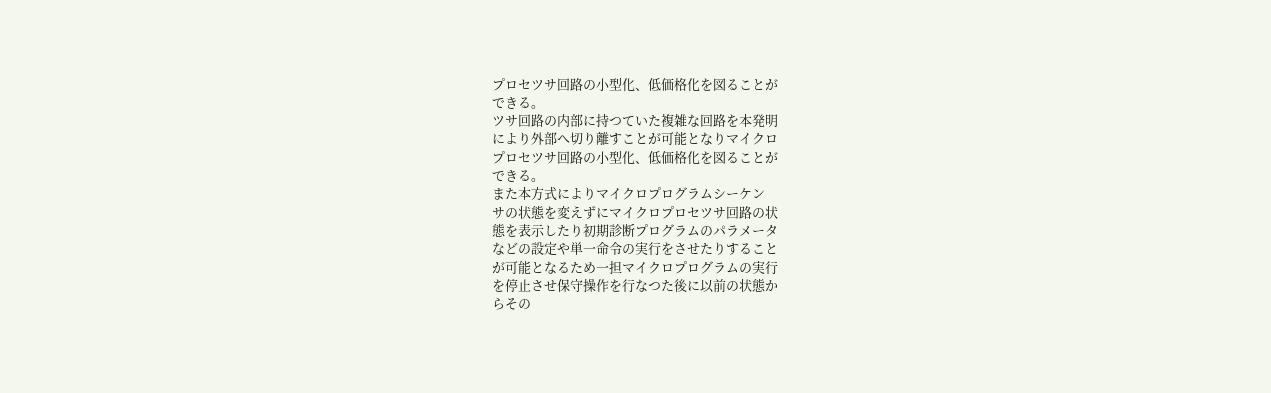プロセツサ回路の小型化、低価格化を図ることが
できる。
ツサ回路の内部に持つていた複雑な回路を本発明
により外部へ切り離すことが可能となりマイクロ
プロセツサ回路の小型化、低価格化を図ることが
できる。
また本方式によりマイクロプログラムシーケン
サの状態を変えずにマイクロプロセツサ回路の状
態を表示したり初期診断プログラムのパラメータ
などの設定や単一命令の実行をさせたりすること
が可能となるため一担マイクロプログラムの実行
を停止させ保守操作を行なつた後に以前の状態か
らその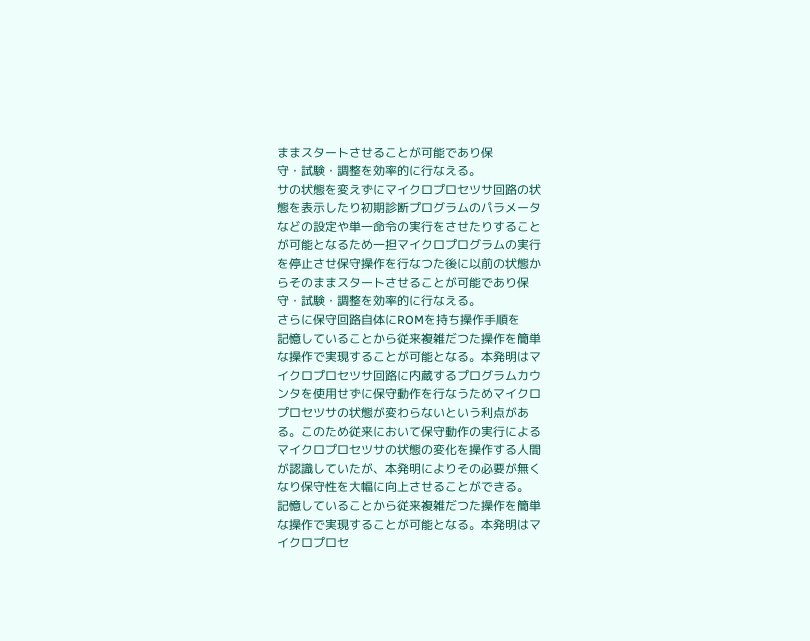ままスタートさせることが可能であり保
守・試験・調整を効率的に行なえる。
サの状態を変えずにマイクロプロセツサ回路の状
態を表示したり初期診断プログラムのパラメータ
などの設定や単一命令の実行をさせたりすること
が可能となるため一担マイクロプログラムの実行
を停止させ保守操作を行なつた後に以前の状態か
らそのままスタートさせることが可能であり保
守・試験・調整を効率的に行なえる。
さらに保守回路自体にROMを持ち操作手順を
記憶していることから従来複雑だつた操作を簡単
な操作で実現することが可能となる。本発明はマ
イクロプロセツサ回路に内蔵するプログラムカウ
ンタを使用せずに保守動作を行なうためマイクロ
プロセツサの状態が変わらないという利点があ
る。このため従来において保守動作の実行による
マイクロプロセツサの状態の変化を操作する人間
が認識していたが、本発明によりその必要が無く
なり保守性を大幅に向上させることができる。
記憶していることから従来複雑だつた操作を簡単
な操作で実現することが可能となる。本発明はマ
イクロプロセ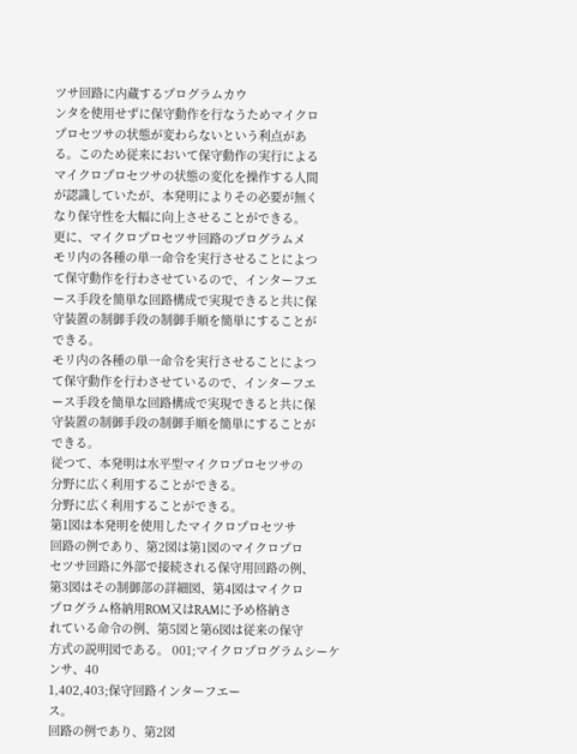ツサ回路に内蔵するプログラムカウ
ンタを使用せずに保守動作を行なうためマイクロ
プロセツサの状態が変わらないという利点があ
る。このため従来において保守動作の実行による
マイクロプロセツサの状態の変化を操作する人間
が認識していたが、本発明によりその必要が無く
なり保守性を大幅に向上させることができる。
更に、マイクロプロセツサ回路のプログラムメ
モリ内の各種の単一命令を実行させることによつ
て保守動作を行わさせているので、インターフエ
ース手段を簡単な回路構成で実現できると共に保
守装置の制御手段の制御手順を簡単にすることが
できる。
モリ内の各種の単一命令を実行させることによつ
て保守動作を行わさせているので、インターフエ
ース手段を簡単な回路構成で実現できると共に保
守装置の制御手段の制御手順を簡単にすることが
できる。
従つて、本発明は水平型マイクロプロセツサの
分野に広く利用することができる。
分野に広く利用することができる。
第1図は本発明を使用したマイクロプロセツサ
回路の例であり、第2図は第1図のマイクロプロ
セツサ回路に外部で接続される保守用回路の例、
第3図はその制御部の詳細図、第4図はマイクロ
プログラム格納用ROM又はRAMに予め格納さ
れている命令の例、第5図と第6図は従来の保守
方式の説明図である。 001;マイクロプログラムシーケンサ、40
1,402,403;保守回路インターフエー
ス。
回路の例であり、第2図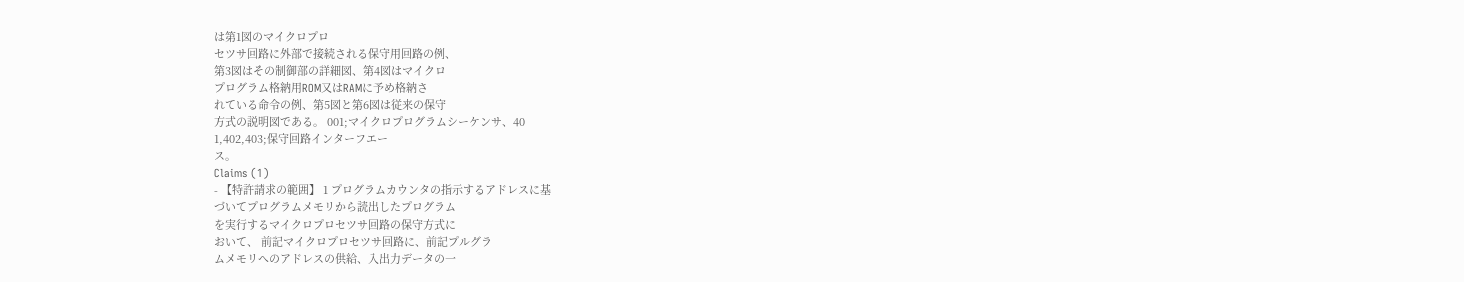は第1図のマイクロプロ
セツサ回路に外部で接続される保守用回路の例、
第3図はその制御部の詳細図、第4図はマイクロ
プログラム格納用ROM又はRAMに予め格納さ
れている命令の例、第5図と第6図は従来の保守
方式の説明図である。 001;マイクロプログラムシーケンサ、40
1,402,403;保守回路インターフエー
ス。
Claims (1)
- 【特許請求の範囲】 1 プログラムカウンタの指示するアドレスに基
づいてプログラムメモリから読出したプログラム
を実行するマイクロプロセツサ回路の保守方式に
おいて、 前記マイクロプロセツサ回路に、前記プルグラ
ムメモリへのアドレスの供給、入出力データの一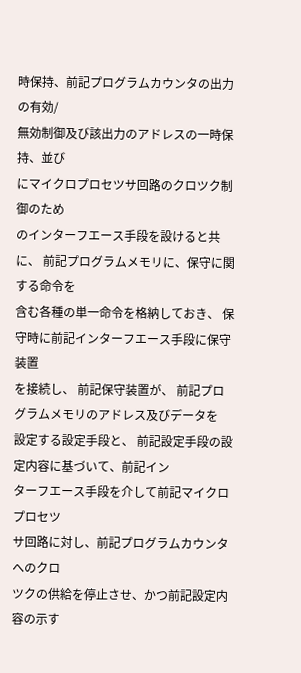時保持、前記プログラムカウンタの出力の有効/
無効制御及び該出力のアドレスの一時保持、並び
にマイクロプロセツサ回路のクロツク制御のため
のインターフエース手段を設けると共に、 前記プログラムメモリに、保守に関する命令を
含む各種の単一命令を格納しておき、 保守時に前記インターフエース手段に保守装置
を接続し、 前記保守装置が、 前記プログラムメモリのアドレス及びデータを
設定する設定手段と、 前記設定手段の設定内容に基づいて、前記イン
ターフエース手段を介して前記マイクロプロセツ
サ回路に対し、前記プログラムカウンタへのクロ
ツクの供給を停止させ、かつ前記設定内容の示す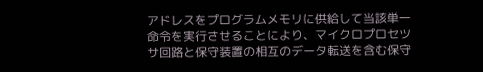アドレスをプログラムメモリに供給して当該単一
命令を実行させることにより、マイクロプロセツ
サ回路と保守装置の相互のデータ転送を含む保守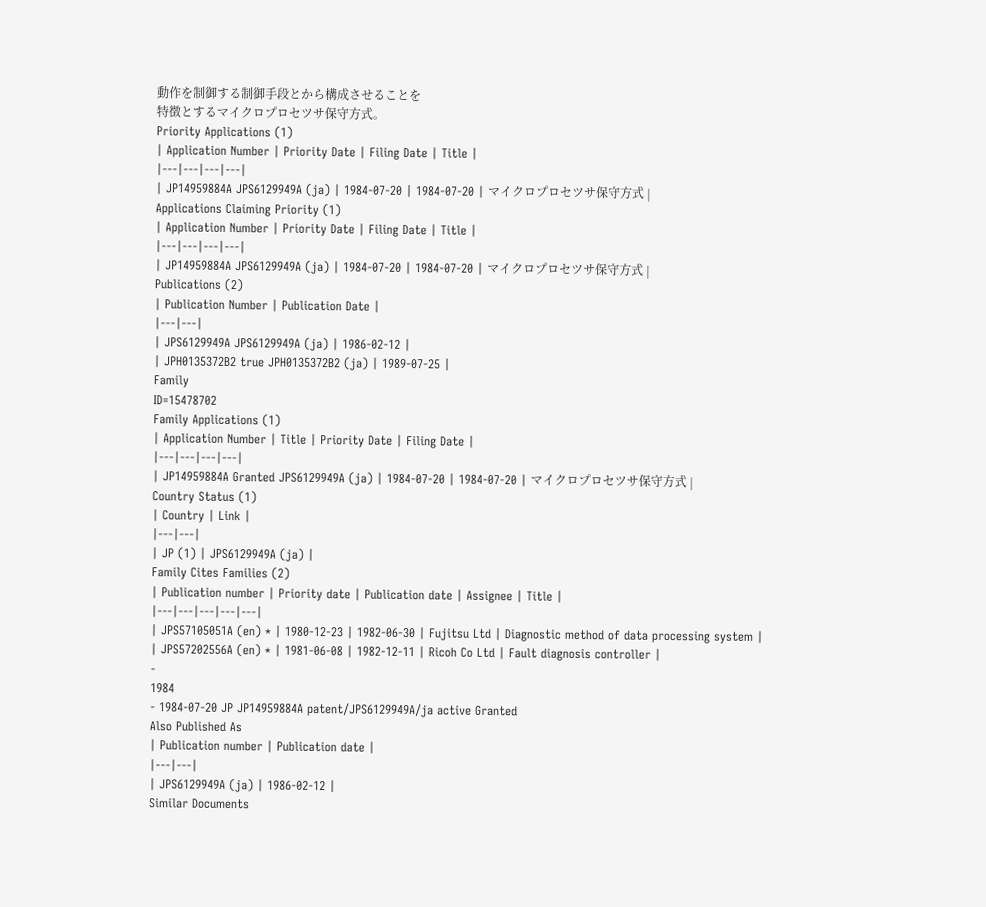動作を制御する制御手段とから構成させることを
特徴とするマイクロプロセツサ保守方式。
Priority Applications (1)
| Application Number | Priority Date | Filing Date | Title |
|---|---|---|---|
| JP14959884A JPS6129949A (ja) | 1984-07-20 | 1984-07-20 | マイクロプロセツサ保守方式 |
Applications Claiming Priority (1)
| Application Number | Priority Date | Filing Date | Title |
|---|---|---|---|
| JP14959884A JPS6129949A (ja) | 1984-07-20 | 1984-07-20 | マイクロプロセツサ保守方式 |
Publications (2)
| Publication Number | Publication Date |
|---|---|
| JPS6129949A JPS6129949A (ja) | 1986-02-12 |
| JPH0135372B2 true JPH0135372B2 (ja) | 1989-07-25 |
Family
ID=15478702
Family Applications (1)
| Application Number | Title | Priority Date | Filing Date |
|---|---|---|---|
| JP14959884A Granted JPS6129949A (ja) | 1984-07-20 | 1984-07-20 | マイクロプロセツサ保守方式 |
Country Status (1)
| Country | Link |
|---|---|
| JP (1) | JPS6129949A (ja) |
Family Cites Families (2)
| Publication number | Priority date | Publication date | Assignee | Title |
|---|---|---|---|---|
| JPS57105051A (en) * | 1980-12-23 | 1982-06-30 | Fujitsu Ltd | Diagnostic method of data processing system |
| JPS57202556A (en) * | 1981-06-08 | 1982-12-11 | Ricoh Co Ltd | Fault diagnosis controller |
-
1984
- 1984-07-20 JP JP14959884A patent/JPS6129949A/ja active Granted
Also Published As
| Publication number | Publication date |
|---|---|
| JPS6129949A (ja) | 1986-02-12 |
Similar Documents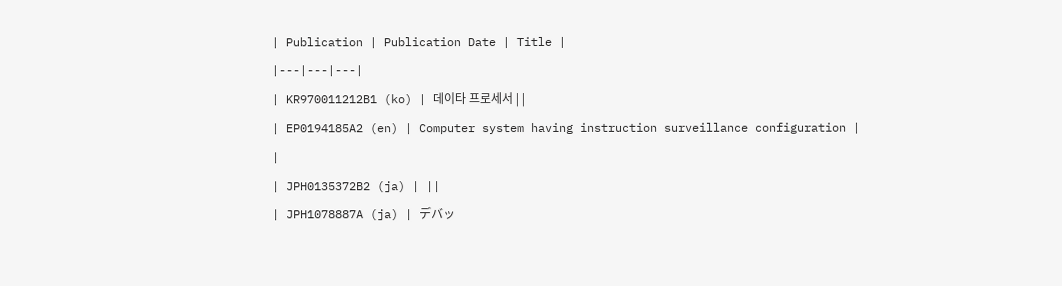| Publication | Publication Date | Title |
|---|---|---|
| KR970011212B1 (ko) | 데이타 프로세서 | |
| EP0194185A2 (en) | Computer system having instruction surveillance configuration | |
| JPH0135372B2 (ja) | ||
| JPH1078887A (ja) | デバッ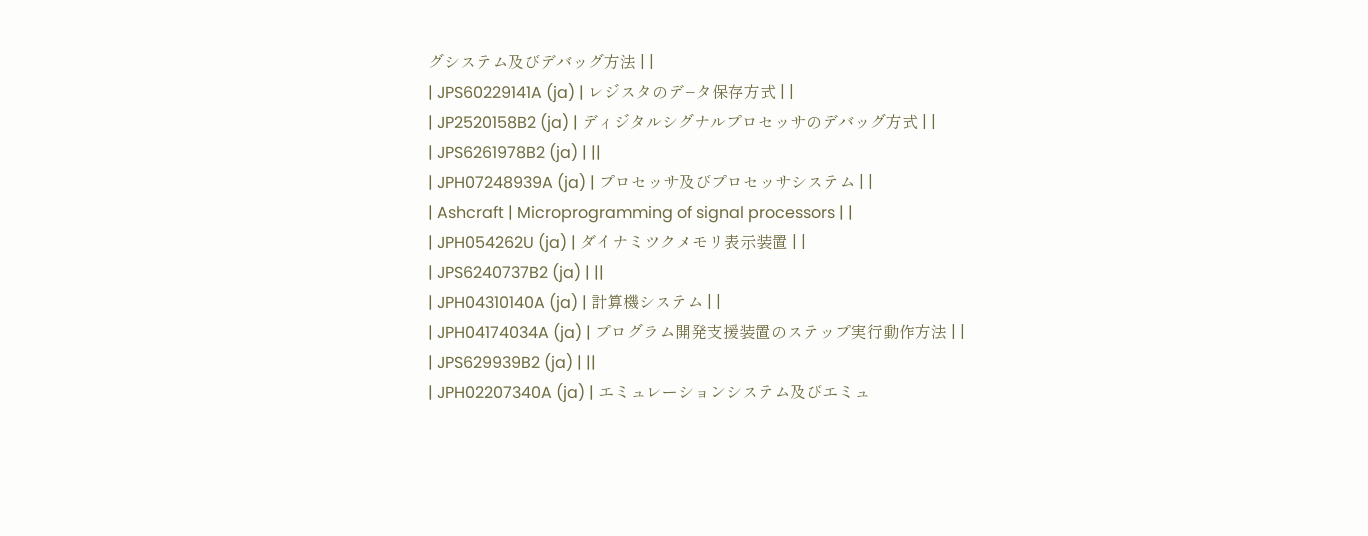グシステム及びデバッグ方法 | |
| JPS60229141A (ja) | レジスタのデ−タ保存方式 | |
| JP2520158B2 (ja) | ディジタルシグナルプロセッサのデバッグ方式 | |
| JPS6261978B2 (ja) | ||
| JPH07248939A (ja) | プロセッサ及びプロセッサシステム | |
| Ashcraft | Microprogramming of signal processors | |
| JPH054262U (ja) | ダイナミツクメモリ表示装置 | |
| JPS6240737B2 (ja) | ||
| JPH04310140A (ja) | 計算機システム | |
| JPH04174034A (ja) | プログラム開発支援装置のステップ実行動作方法 | |
| JPS629939B2 (ja) | ||
| JPH02207340A (ja) | エミュレーションシステム及びエミュ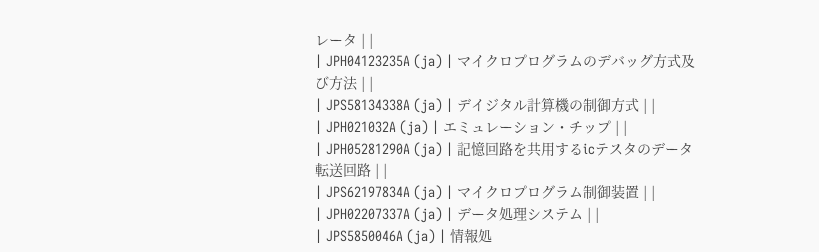レータ | |
| JPH04123235A (ja) | マイクロプログラムのデバッグ方式及び方法 | |
| JPS58134338A (ja) | デイジタル計算機の制御方式 | |
| JPH021032A (ja) | エミュレーション・チップ | |
| JPH05281290A (ja) | 記憶回路を共用するicテスタのデータ転送回路 | |
| JPS62197834A (ja) | マイクロプログラム制御装置 | |
| JPH02207337A (ja) | データ処理システム | |
| JPS5850046A (ja) | 情報処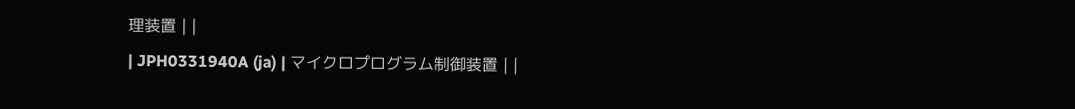理装置 | |
| JPH0331940A (ja) | マイクロプログラム制御装置 | |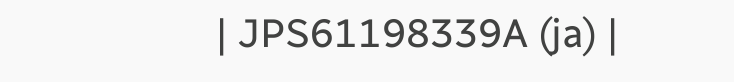| JPS61198339A (ja) |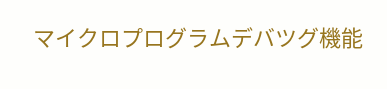マイクロプログラムデバツグ機能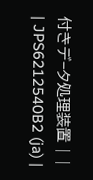付きデ−タ処理装置 | |
| JPS6212540B2 (ja) |